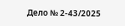Дело № 2-43/2025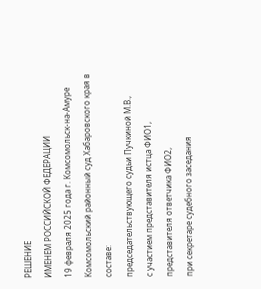РЕШЕНИЕ
ИМЕНЕМ РОССИЙСКОЙ ФЕДЕРАЦИИ
19 февраля 2025 года г. Комсомольск-на-Амуре
Комсомольский районный суд Хабаровского края в составе:
председательствующего судьи Пучкиной М.В.,
с участием представителя истца ФИО1,
представителя ответчика ФИО2,
при секретаре судебного заседания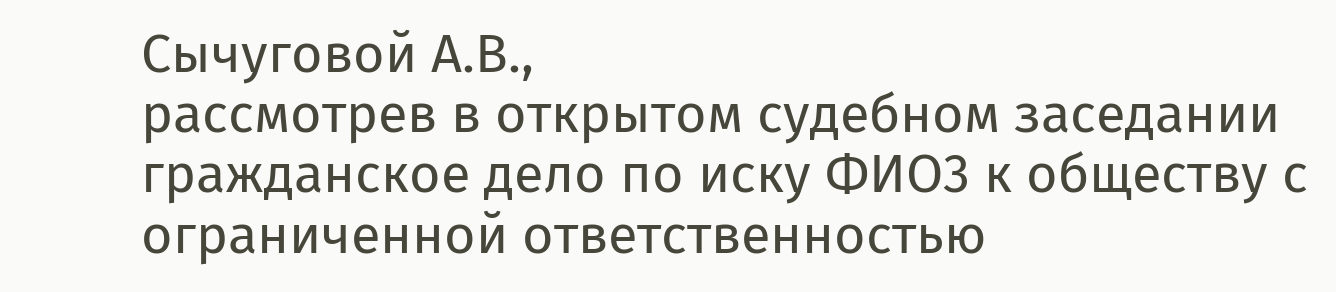Сычуговой А.В.,
рассмотрев в открытом судебном заседании гражданское дело по иску ФИО3 к обществу с ограниченной ответственностью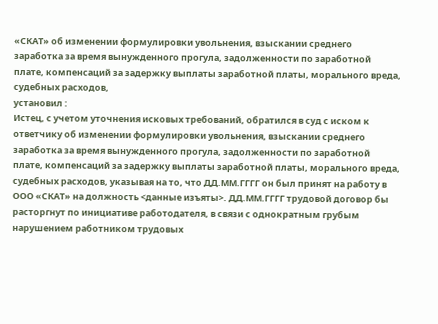«СКАТ» об изменении формулировки увольнения, взыскании среднего заработка за время вынужденного прогула, задолженности по заработной плате, компенсаций за задержку выплаты заработной платы, морального вреда, судебных расходов,
установил :
Истец, с учетом уточнения исковых требований, обратился в суд с иском к ответчику об изменении формулировки увольнения, взыскании среднего заработка за время вынужденного прогула, задолженности по заработной плате, компенсаций за задержку выплаты заработной платы, морального вреда, судебных расходов, указывая на то, что ДД.ММ.ГГГГ он был принят на работу в ООО «СКАТ» на должность <данные изъяты>. ДД.ММ.ГГГГ трудовой договор бы расторгнут по инициативе работодателя, в связи с однократным грубым нарушением работником трудовых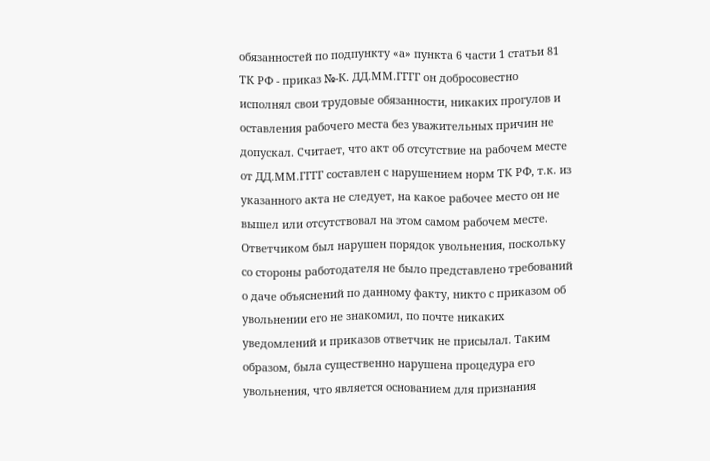обязанностей по подпункту «а» пункта 6 части 1 статьи 81 ТК РФ - приказ №-К. ДД.ММ.ГГГГ он добросовестно исполнял свои трудовые обязанности, никаких прогулов и оставления рабочего места без уважительных причин не допускал. Считает, что акт об отсутствие на рабочем месте от ДД.ММ.ГГГГ составлен с нарушением норм ТК РФ, т.к. из указанного акта не следует, на какое рабочее место он не вышел или отсутствовал на этом самом рабочем месте. Ответчиком был нарушен порядок увольнения, поскольку со стороны работодателя не было представлено требований о даче объяснений по данному факту, никто с приказом об увольнении его не знакомил, по почте никаких уведомлений и приказов ответчик не присылал. Таким образом, была существенно нарушена процедура его увольнения, что является основанием для признания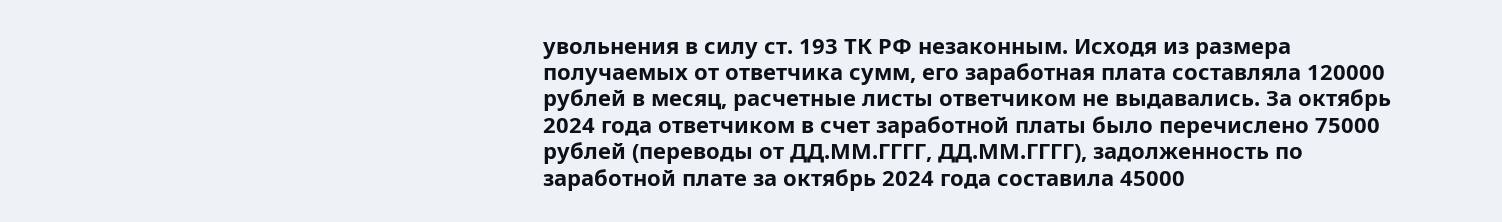увольнения в силу ст. 193 ТК РФ незаконным. Исходя из размера получаемых от ответчика сумм, его заработная плата составляла 120000 рублей в месяц, расчетные листы ответчиком не выдавались. За октябрь 2024 года ответчиком в счет заработной платы было перечислено 75000 рублей (переводы от ДД.ММ.ГГГГ, ДД.ММ.ГГГГ), задолженность по заработной плате за октябрь 2024 года составила 45000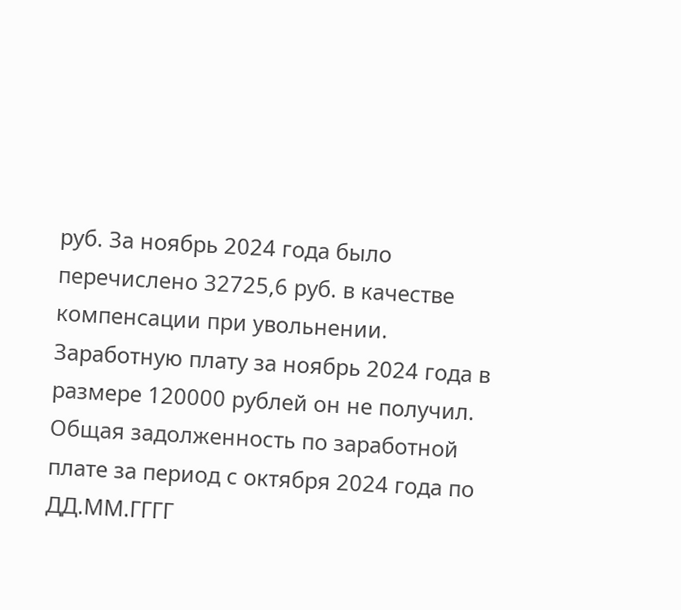руб. За ноябрь 2024 года было перечислено 32725,6 руб. в качестве компенсации при увольнении. Заработную плату за ноябрь 2024 года в размере 120000 рублей он не получил. Общая задолженность по заработной плате за период с октября 2024 года по ДД.ММ.ГГГГ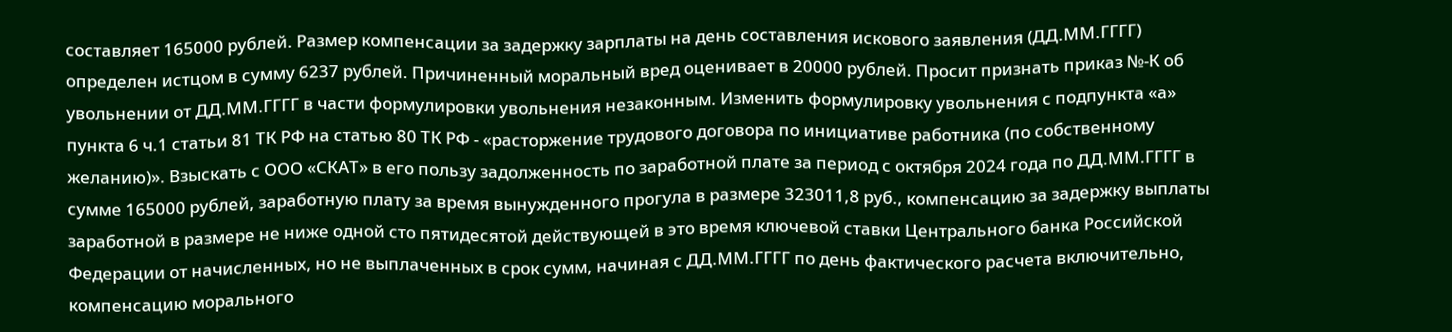составляет 165000 рублей. Размер компенсации за задержку зарплаты на день составления искового заявления (ДД.ММ.ГГГГ) определен истцом в сумму 6237 рублей. Причиненный моральный вред оценивает в 20000 рублей. Просит признать приказ №-К об увольнении от ДД.ММ.ГГГГ в части формулировки увольнения незаконным. Изменить формулировку увольнения с подпункта «а» пункта 6 ч.1 статьи 81 ТК РФ на статью 80 ТК РФ - «расторжение трудового договора по инициативе работника (по собственному желанию)». Взыскать с ООО «СКАТ» в его пользу задолженность по заработной плате за период с октября 2024 года по ДД.ММ.ГГГГ в сумме 165000 рублей, заработную плату за время вынужденного прогула в размере 323011,8 руб., компенсацию за задержку выплаты заработной в размере не ниже одной сто пятидесятой действующей в это время ключевой ставки Центрального банка Российской Федерации от начисленных, но не выплаченных в срок сумм, начиная с ДД.ММ.ГГГГ по день фактического расчета включительно, компенсацию морального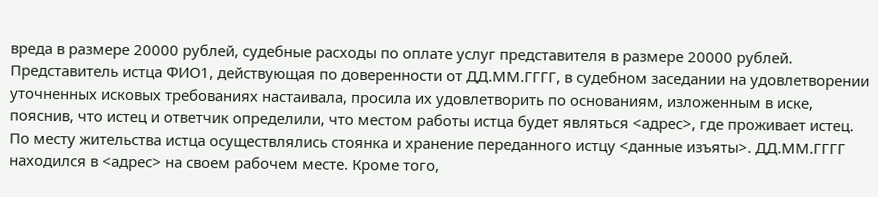вреда в размере 20000 рублей, судебные расходы по оплате услуг представителя в размере 20000 рублей.
Представитель истца ФИО1, действующая по доверенности от ДД.ММ.ГГГГ, в судебном заседании на удовлетворении уточненных исковых требованиях настаивала, просила их удовлетворить по основаниям, изложенным в иске, пояснив, что истец и ответчик определили, что местом работы истца будет являться <адрес>, где проживает истец. По месту жительства истца осуществлялись стоянка и хранение переданного истцу <данные изъяты>. ДД.ММ.ГГГГ находился в <адрес> на своем рабочем месте. Кроме того,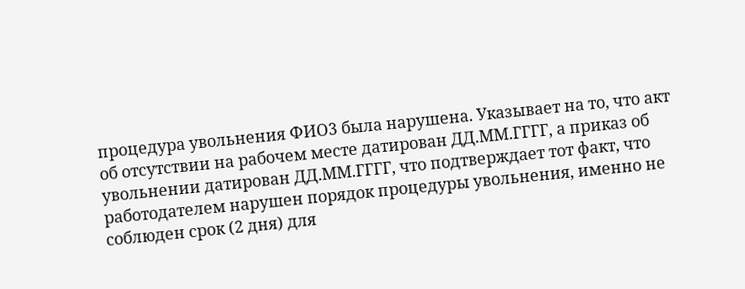процедура увольнения ФИО3 была нарушена. Указывает на то, что акт об отсутствии на рабочем месте датирован ДД.ММ.ГГГГ, а приказ об увольнении датирован ДД.ММ.ГГГГ, что подтверждает тот факт, что работодателем нарушен порядок процедуры увольнения, именно не соблюден срок (2 дня) для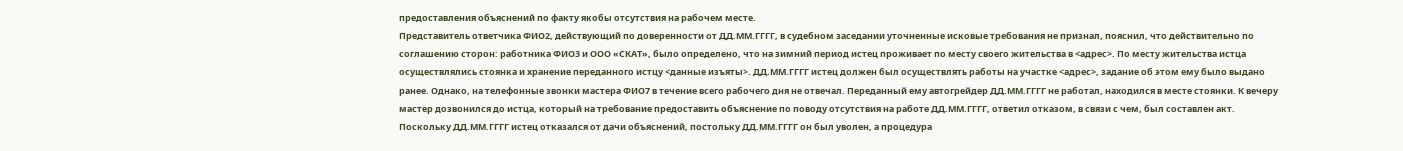предоставления объяснений по факту якобы отсутствия на рабочем месте.
Представитель ответчика ФИО2, действующий по доверенности от ДД.ММ.ГГГГ, в судебном заседании уточненные исковые требования не признал, пояснил, что действительно по соглашению сторон: работника ФИО3 и ООО «СКАТ», было определено, что на зимний период истец проживает по месту своего жительства в <адрес>. По месту жительства истца осуществлялись стоянка и хранение переданного истцу <данные изъяты>. ДД.ММ.ГГГГ истец должен был осуществлять работы на участке <адрес>, задание об этом ему было выдано ранее. Однако, на телефонные звонки мастера ФИО7 в течение всего рабочего дня не отвечал. Переданный ему автогрейдер ДД.ММ.ГГГГ не работал, находился в месте стоянки. К вечеру мастер дозвонился до истца, который на требование предоставить объяснение по поводу отсутствия на работе ДД.ММ.ГГГГ, ответил отказом, в связи с чем, был составлен акт. Поскольку ДД.ММ.ГГГГ истец отказался от дачи объяснений, постольку ДД.ММ.ГГГГ он был уволен, а процедура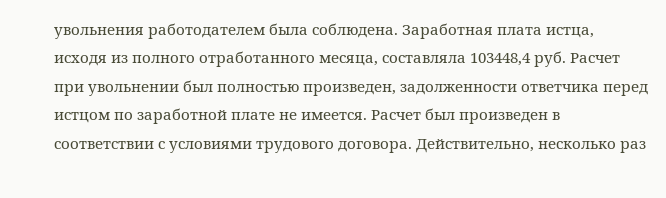увольнения работодателем была соблюдена. Заработная плата истца, исходя из полного отработанного месяца, составляла 103448,4 руб. Расчет при увольнении был полностью произведен, задолженности ответчика перед истцом по заработной плате не имеется. Расчет был произведен в соответствии с условиями трудового договора. Действительно, несколько раз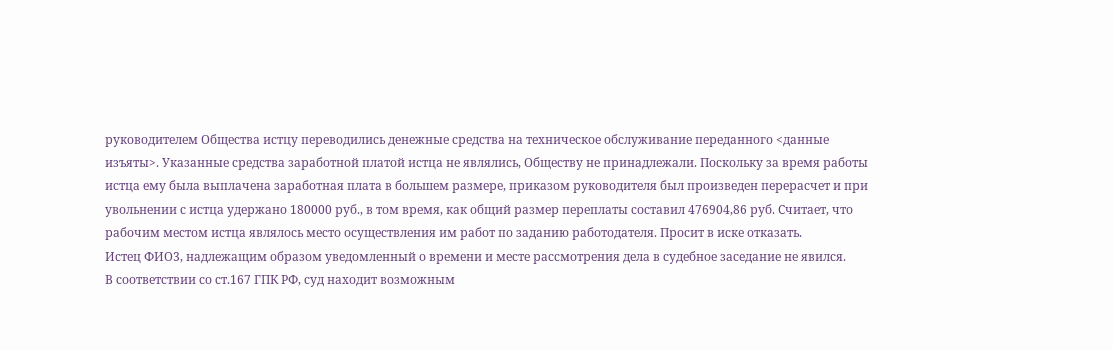руководителем Общества истцу переводились денежные средства на техническое обслуживание переданного <данные изъяты>. Указанные средства заработной платой истца не являлись, Обществу не принадлежали. Поскольку за время работы истца ему была выплачена заработная плата в большем размере, приказом руководителя был произведен перерасчет и при увольнении с истца удержано 180000 руб., в том время, как общий размер переплаты составил 476904,86 руб. Считает, что рабочим местом истца являлось место осуществления им работ по заданию работодателя. Просит в иске отказать.
Истец ФИО3, надлежащим образом уведомленный о времени и месте рассмотрения дела в судебное заседание не явился.
В соответствии со ст.167 ГПК РФ, суд находит возможным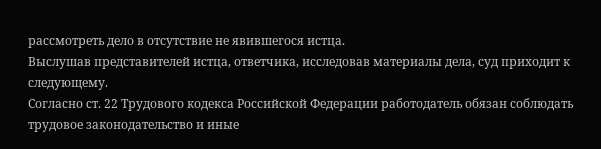рассмотреть дело в отсутствие не явившегося истца.
Выслушав представителей истца, ответчика, исследовав материалы дела, суд приходит к следующему.
Согласно ст. 22 Трудового кодекса Российской Федерации работодатель обязан соблюдать трудовое законодательство и иные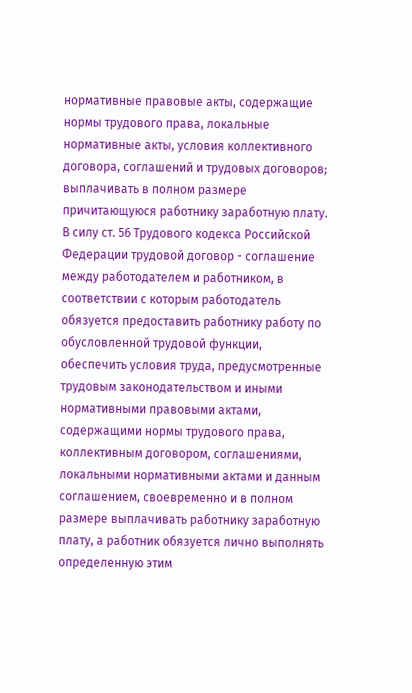нормативные правовые акты, содержащие нормы трудового права, локальные нормативные акты, условия коллективного договора, соглашений и трудовых договоров; выплачивать в полном размере причитающуюся работнику заработную плату.
В силу ст. 56 Трудового кодекса Российской Федерации трудовой договор - соглашение между работодателем и работником, в соответствии с которым работодатель обязуется предоставить работнику работу по обусловленной трудовой функции, обеспечить условия труда, предусмотренные трудовым законодательством и иными нормативными правовыми актами, содержащими нормы трудового права, коллективным договором, соглашениями, локальными нормативными актами и данным соглашением, своевременно и в полном размере выплачивать работнику заработную плату, а работник обязуется лично выполнять определенную этим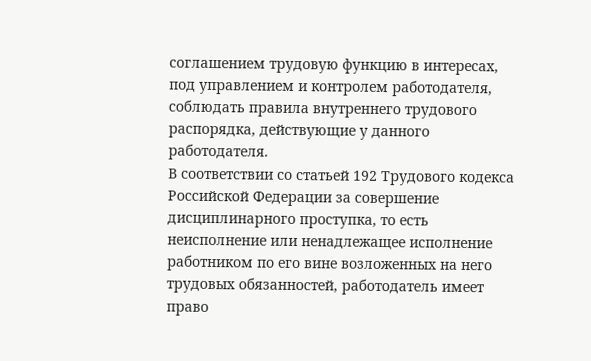соглашением трудовую функцию в интересах, под управлением и контролем работодателя, соблюдать правила внутреннего трудового распорядка, действующие у данного работодателя.
В соответствии со статьей 192 Трудового кодекса Российской Федерации за совершение дисциплинарного проступка, то есть неисполнение или ненадлежащее исполнение работником по его вине возложенных на него трудовых обязанностей, работодатель имеет право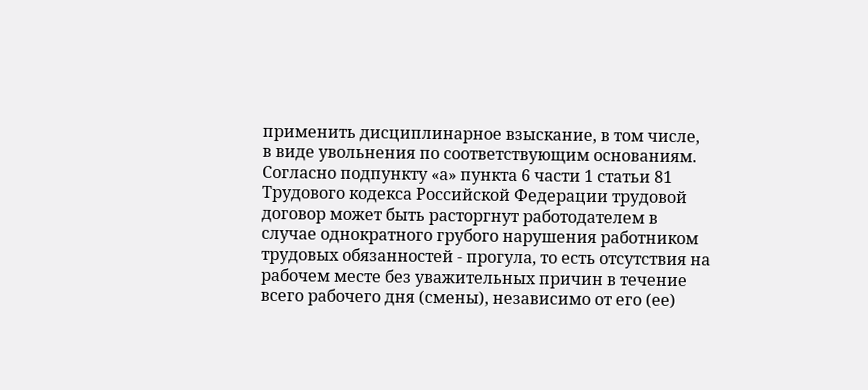применить дисциплинарное взыскание, в том числе, в виде увольнения по соответствующим основаниям.
Согласно подпункту «а» пункта 6 части 1 статьи 81 Трудового кодекса Российской Федерации трудовой договор может быть расторгнут работодателем в случае однократного грубого нарушения работником трудовых обязанностей - прогула, то есть отсутствия на рабочем месте без уважительных причин в течение всего рабочего дня (смены), независимо от его (ее)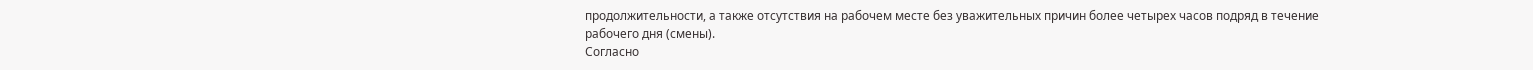продолжительности, а также отсутствия на рабочем месте без уважительных причин более четырех часов подряд в течение рабочего дня (смены).
Согласно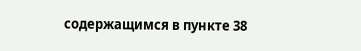содержащимся в пункте 38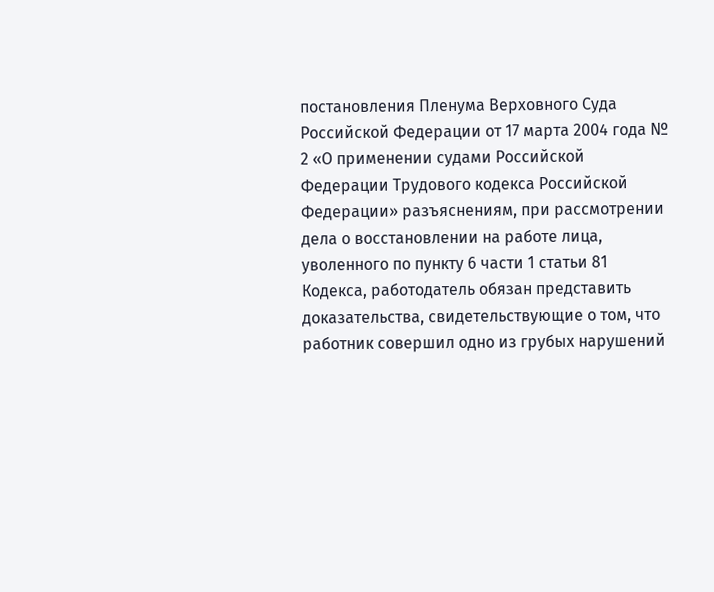постановления Пленума Верховного Суда Российской Федерации от 17 марта 2004 года № 2 «О применении судами Российской Федерации Трудового кодекса Российской Федерации» разъяснениям, при рассмотрении дела о восстановлении на работе лица, уволенного по пункту 6 части 1 статьи 81 Кодекса, работодатель обязан представить доказательства, свидетельствующие о том, что работник совершил одно из грубых нарушений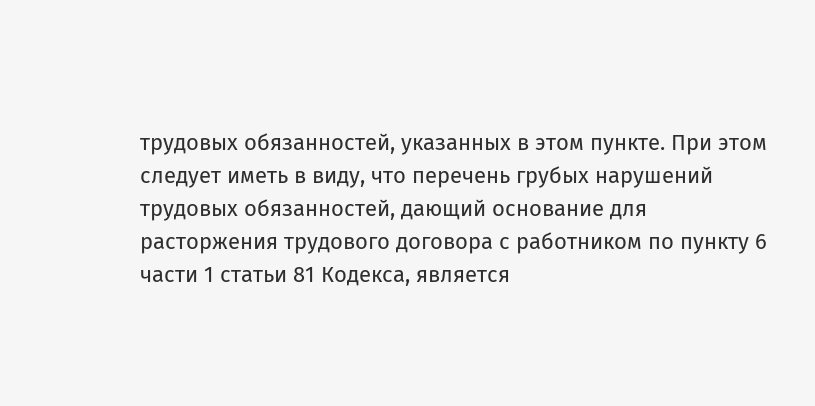трудовых обязанностей, указанных в этом пункте. При этом следует иметь в виду, что перечень грубых нарушений трудовых обязанностей, дающий основание для расторжения трудового договора с работником по пункту 6 части 1 статьи 81 Кодекса, является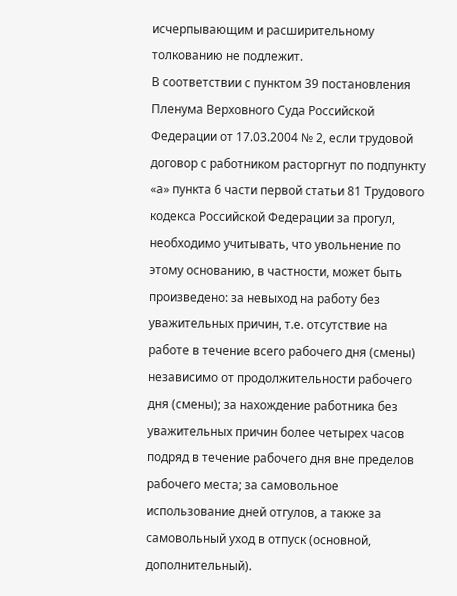исчерпывающим и расширительному толкованию не подлежит.
В соответствии с пунктом 39 постановления Пленума Верховного Суда Российской Федерации от 17.03.2004 № 2, если трудовой договор с работником расторгнут по подпункту «а» пункта 6 части первой статьи 81 Трудового кодекса Российской Федерации за прогул, необходимо учитывать, что увольнение по этому основанию, в частности, может быть произведено: за невыход на работу без уважительных причин, т.е. отсутствие на работе в течение всего рабочего дня (смены) независимо от продолжительности рабочего дня (смены); за нахождение работника без уважительных причин более четырех часов подряд в течение рабочего дня вне пределов рабочего места; за самовольное использование дней отгулов, а также за самовольный уход в отпуск (основной, дополнительный).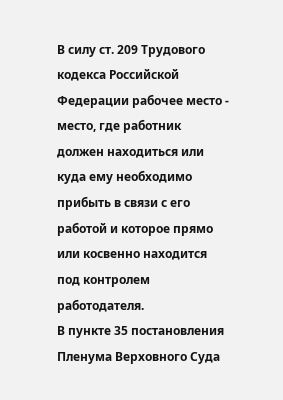В силу ст. 209 Трудового кодекса Российской Федерации рабочее место - место, где работник должен находиться или куда ему необходимо прибыть в связи с его работой и которое прямо или косвенно находится под контролем работодателя.
В пункте 35 постановления Пленума Верховного Суда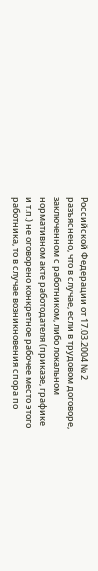Российской Федерации от 17.03.2004 № 2 разъяснено, что в случае, если в трудовом договоре, заключенном с работником, либо локальном нормативном акте работодателя (приказе, графике и т.п.) не оговорено конкретное рабочее место этого работника, то в случае возникновения спора по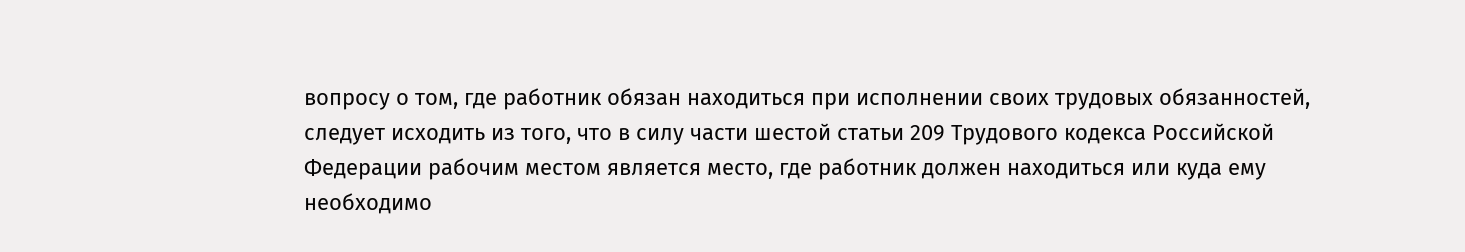вопросу о том, где работник обязан находиться при исполнении своих трудовых обязанностей, следует исходить из того, что в силу части шестой статьи 209 Трудового кодекса Российской Федерации рабочим местом является место, где работник должен находиться или куда ему необходимо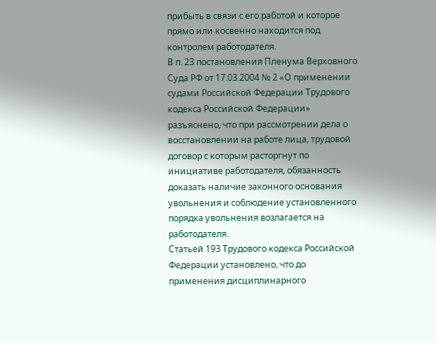прибыть в связи с его работой и которое прямо или косвенно находится под контролем работодателя.
В п. 23 постановления Пленума Верховного Суда РФ от 17.03.2004 № 2 «О применении судами Российской Федерации Трудового кодекса Российской Федерации» разъяснено, что при рассмотрении дела о восстановлении на работе лица, трудовой договор с которым расторгнут по инициативе работодателя, обязанность доказать наличие законного основания увольнения и соблюдение установленного порядка увольнения возлагается на работодателя.
Статьей 193 Трудового кодекса Российской Федерации установлено, что до применения дисциплинарного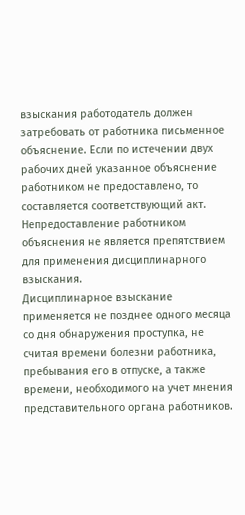взыскания работодатель должен затребовать от работника письменное объяснение. Если по истечении двух рабочих дней указанное объяснение работником не предоставлено, то составляется соответствующий акт.
Непредоставление работником объяснения не является препятствием для применения дисциплинарного взыскания.
Дисциплинарное взыскание применяется не позднее одного месяца со дня обнаружения проступка, не считая времени болезни работника, пребывания его в отпуске, а также времени, необходимого на учет мнения представительного органа работников.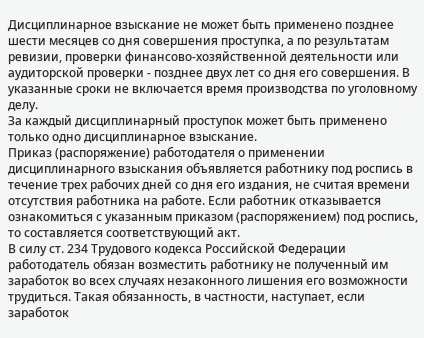Дисциплинарное взыскание не может быть применено позднее шести месяцев со дня совершения проступка, а по результатам ревизии, проверки финансово-хозяйственной деятельности или аудиторской проверки - позднее двух лет со дня его совершения. В указанные сроки не включается время производства по уголовному делу.
За каждый дисциплинарный проступок может быть применено только одно дисциплинарное взыскание.
Приказ (распоряжение) работодателя о применении дисциплинарного взыскания объявляется работнику под роспись в течение трех рабочих дней со дня его издания, не считая времени отсутствия работника на работе. Если работник отказывается ознакомиться с указанным приказом (распоряжением) под роспись, то составляется соответствующий акт.
В силу ст. 234 Трудового кодекса Российской Федерации работодатель обязан возместить работнику не полученный им заработок во всех случаях незаконного лишения его возможности трудиться. Такая обязанность, в частности, наступает, если заработок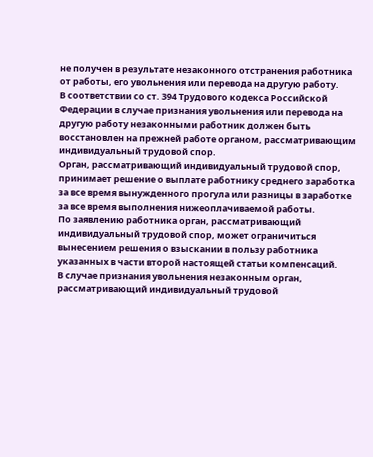не получен в результате незаконного отстранения работника от работы, его увольнения или перевода на другую работу.
В соответствии со ст. 394 Трудового кодекса Российской Федерации в случае признания увольнения или перевода на другую работу незаконными работник должен быть восстановлен на прежней работе органом, рассматривающим индивидуальный трудовой спор.
Орган, рассматривающий индивидуальный трудовой спор, принимает решение о выплате работнику среднего заработка за все время вынужденного прогула или разницы в заработке за все время выполнения нижеоплачиваемой работы.
По заявлению работника орган, рассматривающий индивидуальный трудовой спор, может ограничиться вынесением решения о взыскании в пользу работника указанных в части второй настоящей статьи компенсаций.
В случае признания увольнения незаконным орган, рассматривающий индивидуальный трудовой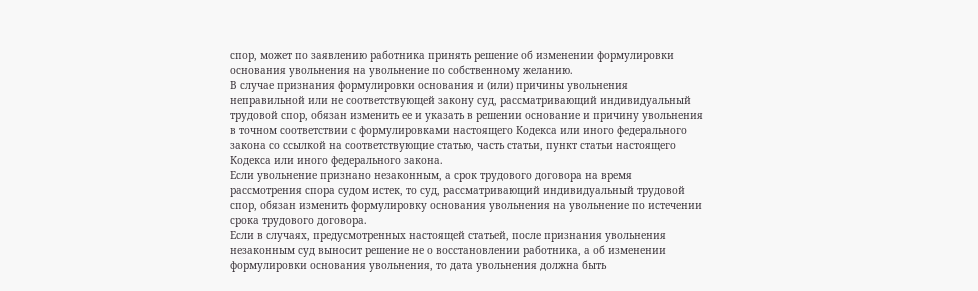спор, может по заявлению работника принять решение об изменении формулировки основания увольнения на увольнение по собственному желанию.
В случае признания формулировки основания и (или) причины увольнения неправильной или не соответствующей закону суд, рассматривающий индивидуальный трудовой спор, обязан изменить ее и указать в решении основание и причину увольнения в точном соответствии с формулировками настоящего Кодекса или иного федерального закона со ссылкой на соответствующие статью, часть статьи, пункт статьи настоящего Кодекса или иного федерального закона.
Если увольнение признано незаконным, а срок трудового договора на время рассмотрения спора судом истек, то суд, рассматривающий индивидуальный трудовой спор, обязан изменить формулировку основания увольнения на увольнение по истечении срока трудового договора.
Если в случаях, предусмотренных настоящей статьей, после признания увольнения незаконным суд выносит решение не о восстановлении работника, а об изменении формулировки основания увольнения, то дата увольнения должна быть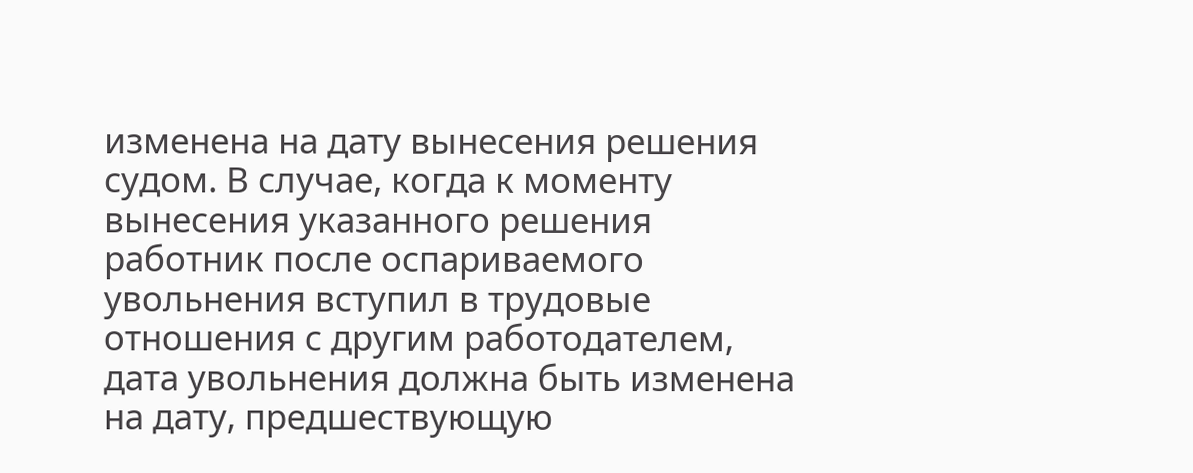изменена на дату вынесения решения судом. В случае, когда к моменту вынесения указанного решения работник после оспариваемого увольнения вступил в трудовые отношения с другим работодателем, дата увольнения должна быть изменена на дату, предшествующую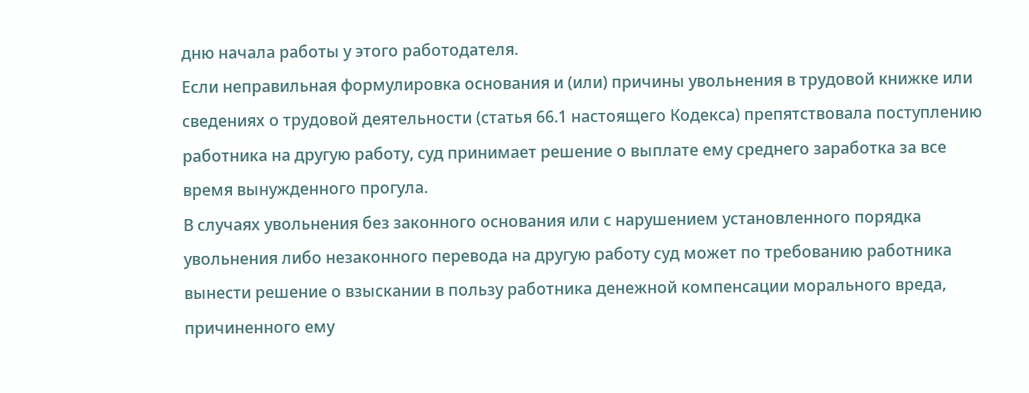дню начала работы у этого работодателя.
Если неправильная формулировка основания и (или) причины увольнения в трудовой книжке или сведениях о трудовой деятельности (статья 66.1 настоящего Кодекса) препятствовала поступлению работника на другую работу, суд принимает решение о выплате ему среднего заработка за все время вынужденного прогула.
В случаях увольнения без законного основания или с нарушением установленного порядка увольнения либо незаконного перевода на другую работу суд может по требованию работника вынести решение о взыскании в пользу работника денежной компенсации морального вреда, причиненного ему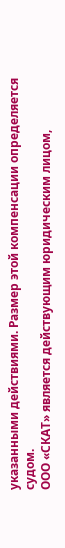указанными действиями. Размер этой компенсации определяется судом.
ООО «СКАТ» является действующим юридическим лицом,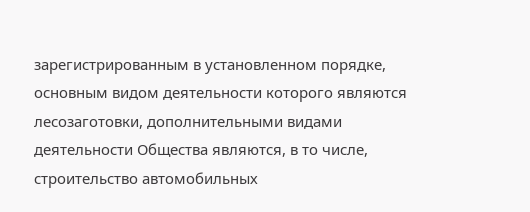зарегистрированным в установленном порядке, основным видом деятельности которого являются лесозаготовки, дополнительными видами деятельности Общества являются, в то числе, строительство автомобильных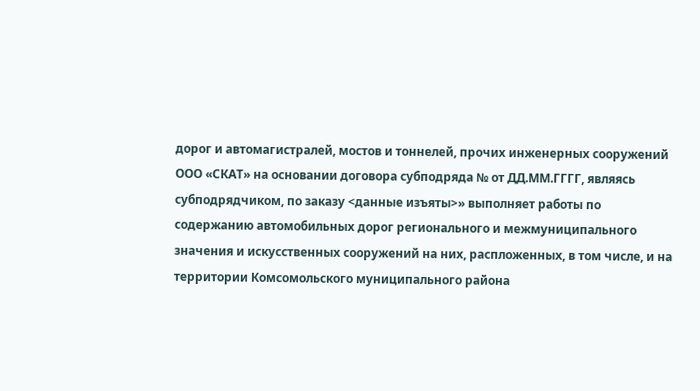дорог и автомагистралей, мостов и тоннелей, прочих инженерных сооружений
ООО «СКАТ» на основании договора субподряда № от ДД.ММ.ГГГГ, являясь субподрядчиком, по заказу <данные изъяты>» выполняет работы по содержанию автомобильных дорог регионального и межмуниципального значения и искусственных сооружений на них, распложенных, в том числе, и на территории Комсомольского муниципального района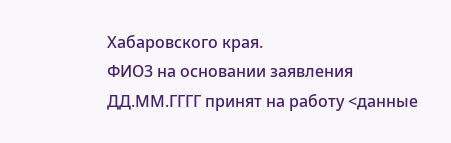Хабаровского края.
ФИО3 на основании заявления ДД.ММ.ГГГГ принят на работу <данные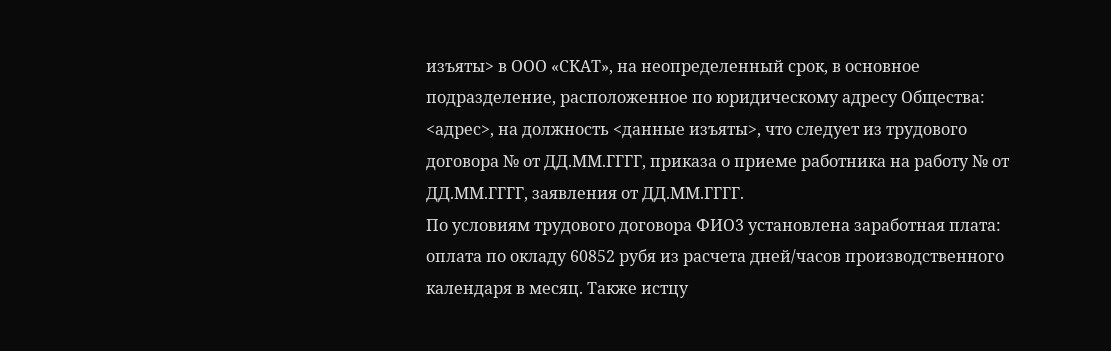изъяты> в ООО «СКАТ», на неопределенный срок, в основное подразделение, расположенное по юридическому адресу Общества: <адрес>, на должность <данные изъяты>, что следует из трудового договора № от ДД.ММ.ГГГГ, приказа о приеме работника на работу № от ДД.ММ.ГГГГ, заявления от ДД.ММ.ГГГГ.
По условиям трудового договора ФИО3 установлена заработная плата: оплата по окладу 60852 рубя из расчета дней/часов производственного календаря в месяц. Также истцу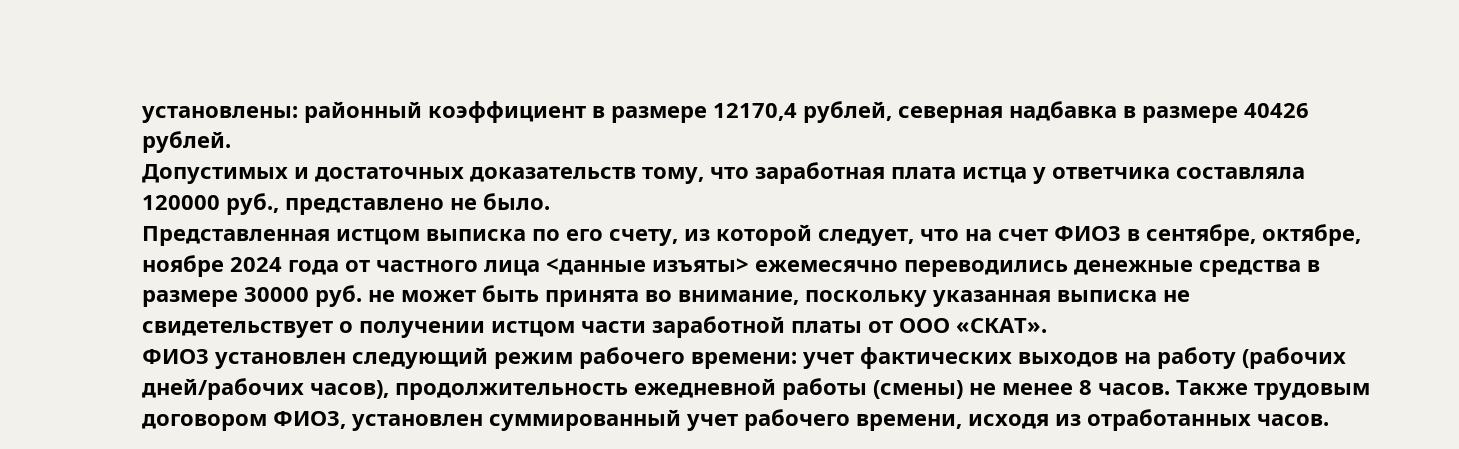установлены: районный коэффициент в размере 12170,4 рублей, северная надбавка в размере 40426 рублей.
Допустимых и достаточных доказательств тому, что заработная плата истца у ответчика составляла 120000 руб., представлено не было.
Представленная истцом выписка по его счету, из которой следует, что на счет ФИО3 в сентябре, октябре, ноябре 2024 года от частного лица <данные изъяты> ежемесячно переводились денежные средства в размере 30000 руб. не может быть принята во внимание, поскольку указанная выписка не свидетельствует о получении истцом части заработной платы от ООО «СКАТ».
ФИО3 установлен следующий режим рабочего времени: учет фактических выходов на работу (рабочих дней/рабочих часов), продолжительность ежедневной работы (смены) не менее 8 часов. Также трудовым договором ФИО3, установлен суммированный учет рабочего времени, исходя из отработанных часов.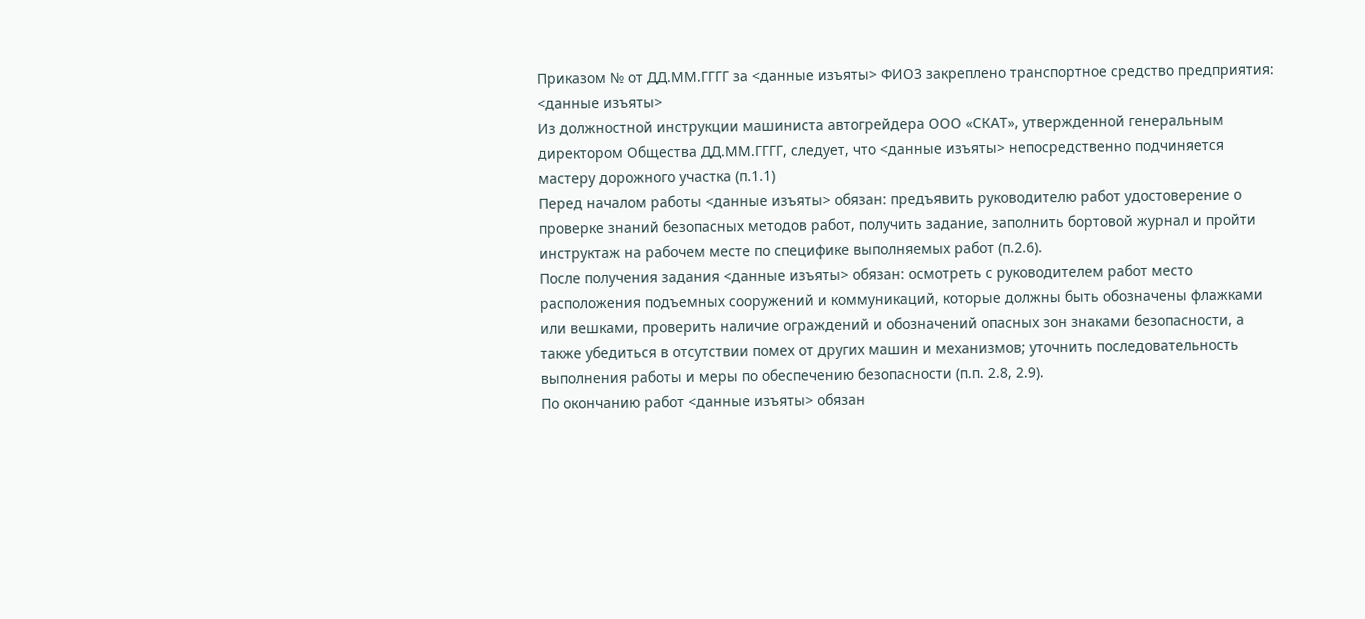Приказом № от ДД.ММ.ГГГГ за <данные изъяты> ФИО3 закреплено транспортное средство предприятия: <данные изъяты>
Из должностной инструкции машиниста автогрейдера ООО «СКАТ», утвержденной генеральным директором Общества ДД.ММ.ГГГГ, следует, что <данные изъяты> непосредственно подчиняется мастеру дорожного участка (п.1.1)
Перед началом работы <данные изъяты> обязан: предъявить руководителю работ удостоверение о проверке знаний безопасных методов работ, получить задание, заполнить бортовой журнал и пройти инструктаж на рабочем месте по специфике выполняемых работ (п.2.6).
После получения задания <данные изъяты> обязан: осмотреть с руководителем работ место расположения подъемных сооружений и коммуникаций, которые должны быть обозначены флажками или вешками, проверить наличие ограждений и обозначений опасных зон знаками безопасности, а также убедиться в отсутствии помех от других машин и механизмов; уточнить последовательность выполнения работы и меры по обеспечению безопасности (п.п. 2.8, 2.9).
По окончанию работ <данные изъяты> обязан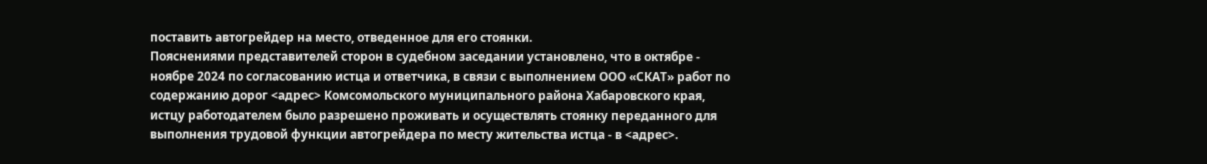поставить автогрейдер на место, отведенное для его стоянки.
Пояснениями представителей сторон в судебном заседании установлено, что в октябре - ноябре 2024 по согласованию истца и ответчика, в связи с выполнением ООО «СКАТ» работ по содержанию дорог <адрес> Комсомольского муниципального района Хабаровского края, истцу работодателем было разрешено проживать и осуществлять стоянку переданного для выполнения трудовой функции автогрейдера по месту жительства истца - в <адрес>.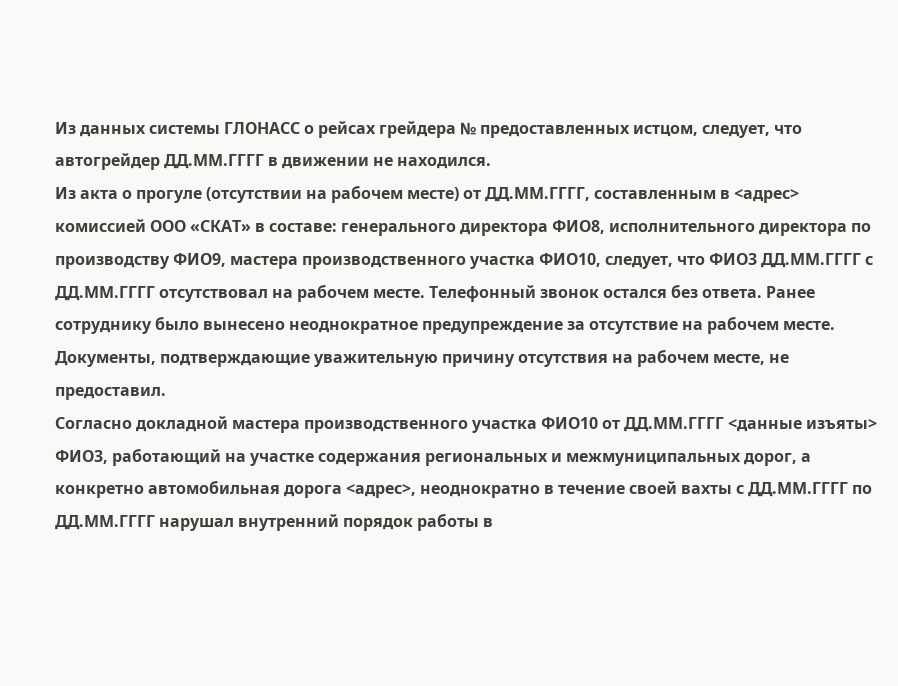Из данных системы ГЛОНАСС о рейсах грейдера № предоставленных истцом, следует, что автогрейдер ДД.ММ.ГГГГ в движении не находился.
Из акта о прогуле (отсутствии на рабочем месте) от ДД.ММ.ГГГГ, составленным в <адрес> комиссией ООО «СКАТ» в составе: генерального директора ФИО8, исполнительного директора по производству ФИО9, мастера производственного участка ФИО10, следует, что ФИО3 ДД.ММ.ГГГГ с ДД.ММ.ГГГГ отсутствовал на рабочем месте. Телефонный звонок остался без ответа. Ранее сотруднику было вынесено неоднократное предупреждение за отсутствие на рабочем месте. Документы, подтверждающие уважительную причину отсутствия на рабочем месте, не предоставил.
Согласно докладной мастера производственного участка ФИО10 от ДД.ММ.ГГГГ <данные изъяты> ФИО3, работающий на участке содержания региональных и межмуниципальных дорог, а конкретно автомобильная дорога <адрес>, неоднократно в течение своей вахты с ДД.ММ.ГГГГ по ДД.ММ.ГГГГ нарушал внутренний порядок работы в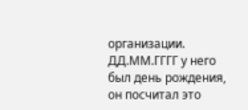организации. ДД.ММ.ГГГГ у него был день рождения, он посчитал это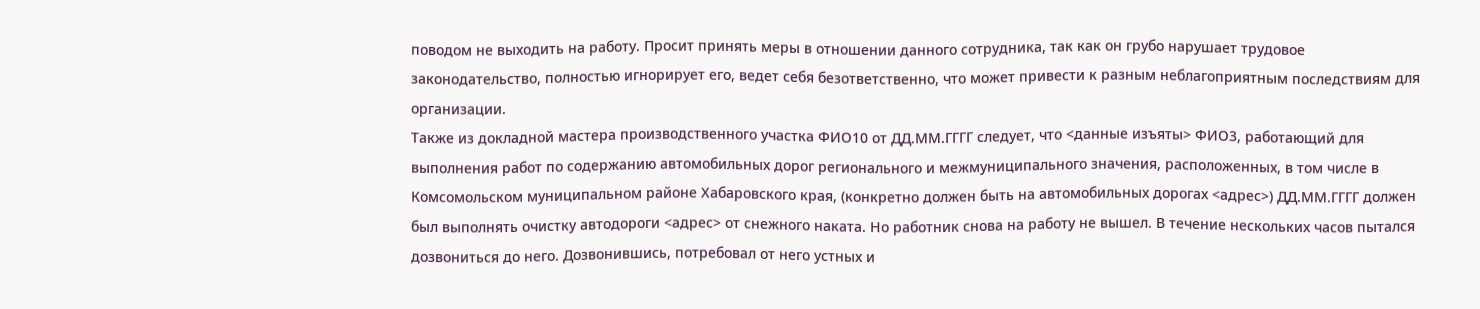поводом не выходить на работу. Просит принять меры в отношении данного сотрудника, так как он грубо нарушает трудовое законодательство, полностью игнорирует его, ведет себя безответственно, что может привести к разным неблагоприятным последствиям для организации.
Также из докладной мастера производственного участка ФИО10 от ДД.ММ.ГГГГ следует, что <данные изъяты> ФИО3, работающий для выполнения работ по содержанию автомобильных дорог регионального и межмуниципального значения, расположенных, в том числе в Комсомольском муниципальном районе Хабаровского края, (конкретно должен быть на автомобильных дорогах <адрес>) ДД.ММ.ГГГГ должен был выполнять очистку автодороги <адрес> от снежного наката. Но работник снова на работу не вышел. В течение нескольких часов пытался дозвониться до него. Дозвонившись, потребовал от него устных и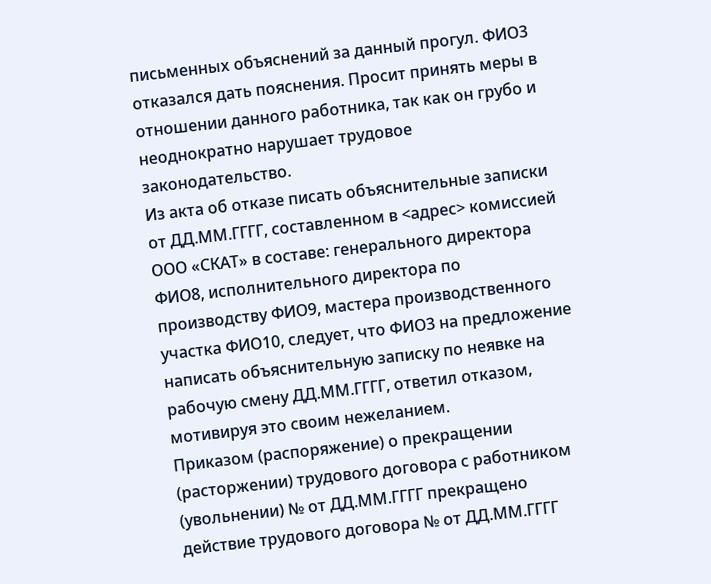письменных объяснений за данный прогул. ФИО3 отказался дать пояснения. Просит принять меры в отношении данного работника, так как он грубо и неоднократно нарушает трудовое законодательство.
Из акта об отказе писать объяснительные записки от ДД.ММ.ГГГГ, составленном в <адрес> комиссией ООО «СКАТ» в составе: генерального директора ФИО8, исполнительного директора по производству ФИО9, мастера производственного участка ФИО10, следует, что ФИО3 на предложение написать объяснительную записку по неявке на рабочую смену ДД.ММ.ГГГГ, ответил отказом, мотивируя это своим нежеланием.
Приказом (распоряжение) о прекращении (расторжении) трудового договора с работником (увольнении) № от ДД.ММ.ГГГГ прекращено действие трудового договора № от ДД.ММ.ГГГГ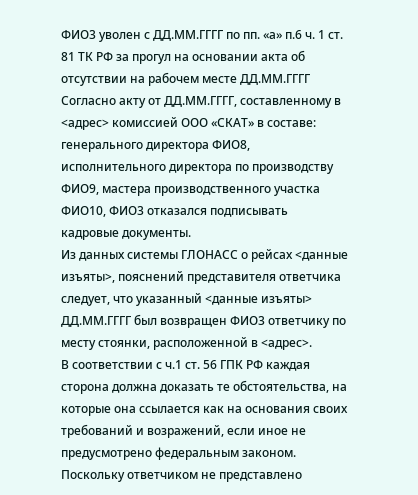ФИО3 уволен с ДД.ММ.ГГГГ по пп. «а» п.6 ч. 1 ст. 81 ТК РФ за прогул на основании акта об отсутствии на рабочем месте ДД.ММ.ГГГГ
Согласно акту от ДД.ММ.ГГГГ, составленному в <адрес> комиссией ООО «СКАТ» в составе: генерального директора ФИО8, исполнительного директора по производству ФИО9, мастера производственного участка ФИО10, ФИО3 отказался подписывать кадровые документы.
Из данных системы ГЛОНАСС о рейсах <данные изъяты>, пояснений представителя ответчика следует, что указанный <данные изъяты> ДД.ММ.ГГГГ был возвращен ФИО3 ответчику по месту стоянки, расположенной в <адрес>.
В соответствии с ч.1 ст. 56 ГПК РФ каждая сторона должна доказать те обстоятельства, на которые она ссылается как на основания своих требований и возражений, если иное не предусмотрено федеральным законом.
Поскольку ответчиком не представлено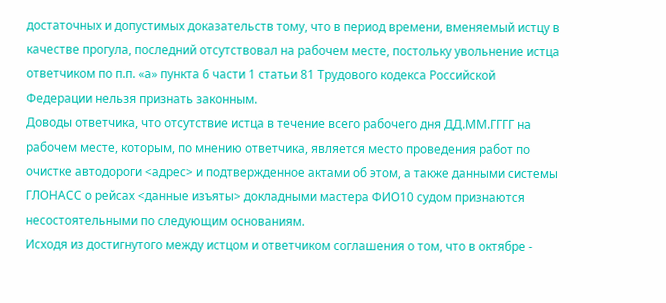достаточных и допустимых доказательств тому, что в период времени, вменяемый истцу в качестве прогула, последний отсутствовал на рабочем месте, постольку увольнение истца ответчиком по п.п. «а» пункта 6 части 1 статьи 81 Трудового кодекса Российской Федерации нельзя признать законным.
Доводы ответчика, что отсутствие истца в течение всего рабочего дня ДД.ММ.ГГГГ на рабочем месте, которым, по мнению ответчика, является место проведения работ по очистке автодороги <адрес> и подтвержденное актами об этом, а также данными системы ГЛОНАСС о рейсах <данные изъяты> докладными мастера ФИО10 судом признаются несостоятельными по следующим основаниям.
Исходя из достигнутого между истцом и ответчиком соглашения о том, что в октябре -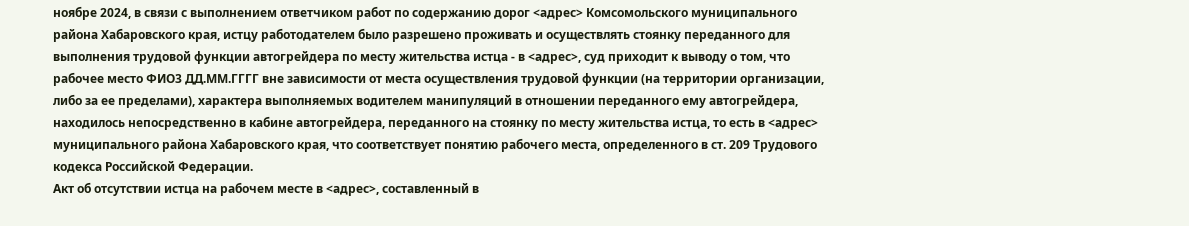ноябре 2024, в связи с выполнением ответчиком работ по содержанию дорог <адрес> Комсомольского муниципального района Хабаровского края, истцу работодателем было разрешено проживать и осуществлять стоянку переданного для выполнения трудовой функции автогрейдера по месту жительства истца - в <адрес>, суд приходит к выводу о том, что рабочее место ФИО3 ДД.ММ.ГГГГ вне зависимости от места осуществления трудовой функции (на территории организации, либо за ее пределами), характера выполняемых водителем манипуляций в отношении переданного ему автогрейдера, находилось непосредственно в кабине автогрейдера, переданного на стоянку по месту жительства истца, то есть в <адрес> муниципального района Хабаровского края, что соответствует понятию рабочего места, определенного в ст. 209 Трудового кодекса Российской Федерации.
Акт об отсутствии истца на рабочем месте в <адрес>, составленный в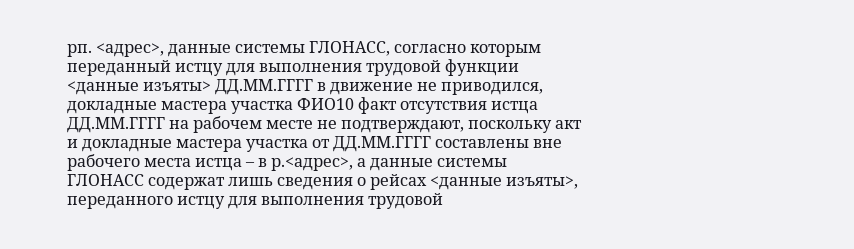рп. <адрес>, данные системы ГЛОНАСС, согласно которым переданный истцу для выполнения трудовой функции <данные изъяты> ДД.ММ.ГГГГ в движение не приводился, докладные мастера участка ФИО10 факт отсутствия истца ДД.ММ.ГГГГ на рабочем месте не подтверждают, поскольку акт и докладные мастера участка от ДД.ММ.ГГГГ составлены вне рабочего места истца – в р.<адрес>, а данные системы ГЛОНАСС содержат лишь сведения о рейсах <данные изъяты>, переданного истцу для выполнения трудовой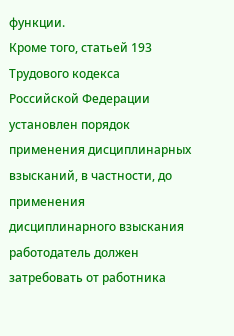функции.
Кроме того, статьей 193 Трудового кодекса Российской Федерации установлен порядок применения дисциплинарных взысканий, в частности, до применения дисциплинарного взыскания работодатель должен затребовать от работника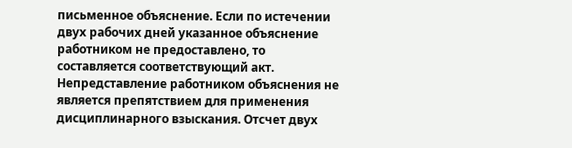письменное объяснение. Если по истечении двух рабочих дней указанное объяснение работником не предоставлено, то составляется соответствующий акт. Непредставление работником объяснения не является препятствием для применения дисциплинарного взыскания. Отсчет двух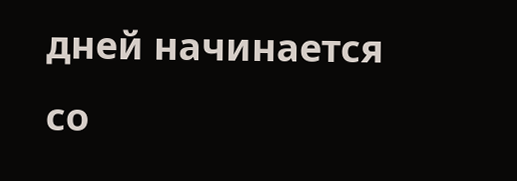дней начинается со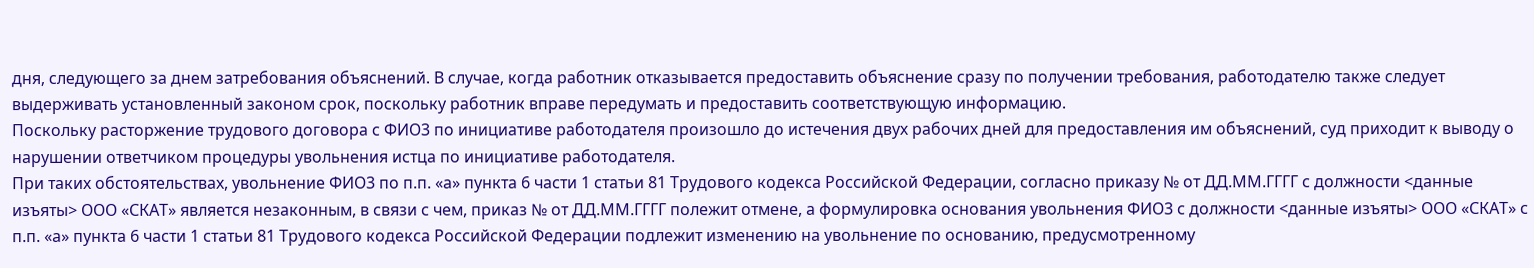дня, следующего за днем затребования объяснений. В случае, когда работник отказывается предоставить объяснение сразу по получении требования, работодателю также следует выдерживать установленный законом срок, поскольку работник вправе передумать и предоставить соответствующую информацию.
Поскольку расторжение трудового договора с ФИО3 по инициативе работодателя произошло до истечения двух рабочих дней для предоставления им объяснений, суд приходит к выводу о нарушении ответчиком процедуры увольнения истца по инициативе работодателя.
При таких обстоятельствах, увольнение ФИО3 по п.п. «а» пункта 6 части 1 статьи 81 Трудового кодекса Российской Федерации, согласно приказу № от ДД.ММ.ГГГГ с должности <данные изъяты> ООО «СКАТ» является незаконным, в связи с чем, приказ № от ДД.ММ.ГГГГ полежит отмене, а формулировка основания увольнения ФИО3 с должности <данные изъяты> ООО «СКАТ» с п.п. «а» пункта 6 части 1 статьи 81 Трудового кодекса Российской Федерации подлежит изменению на увольнение по основанию, предусмотренному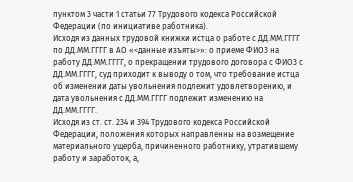пунктом 3 части 1 статьи 77 Трудового кодекса Российской Федерации (по инициативе работника).
Исходя из данных трудовой книжки истца о работе с ДД.ММ.ГГГГ по ДД.ММ.ГГГГ в АО «<данные изъяты>»: о приеме ФИО3 на работу ДД.ММ.ГГГГ, о прекращении трудового договора с ФИО3 с ДД.ММ.ГГГГ, суд приходит к выводу о том, что требование истца об изменении даты увольнения подлежит удовлетворению, и дата увольнения с ДД.ММ.ГГГГ подлежит изменению на ДД.ММ.ГГГГ.
Исходя из ст. ст. 234 и 394 Трудового кодекса Российской Федерации, положения которых направленны на возмещение материального ущерба, причиненного работнику, утратившему работу и заработок, а,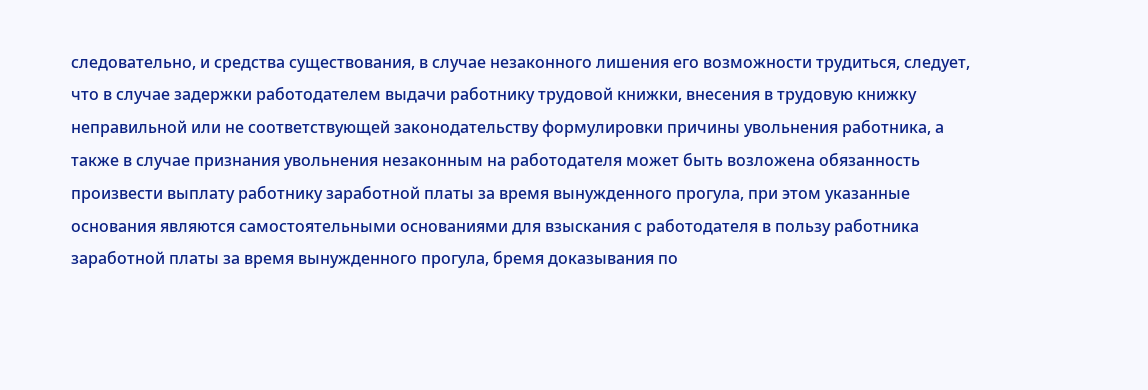следовательно, и средства существования, в случае незаконного лишения его возможности трудиться, следует, что в случае задержки работодателем выдачи работнику трудовой книжки, внесения в трудовую книжку неправильной или не соответствующей законодательству формулировки причины увольнения работника, а также в случае признания увольнения незаконным на работодателя может быть возложена обязанность произвести выплату работнику заработной платы за время вынужденного прогула, при этом указанные основания являются самостоятельными основаниями для взыскания с работодателя в пользу работника заработной платы за время вынужденного прогула, бремя доказывания по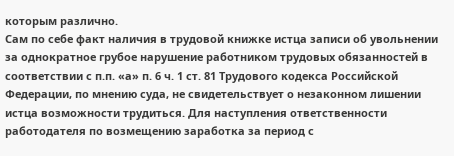которым различно.
Сам по себе факт наличия в трудовой книжке истца записи об увольнении за однократное грубое нарушение работником трудовых обязанностей в соответствии с п.п. «а» п. 6 ч. 1 ст. 81 Трудового кодекса Российской Федерации, по мнению суда, не свидетельствует о незаконном лишении истца возможности трудиться. Для наступления ответственности работодателя по возмещению заработка за период с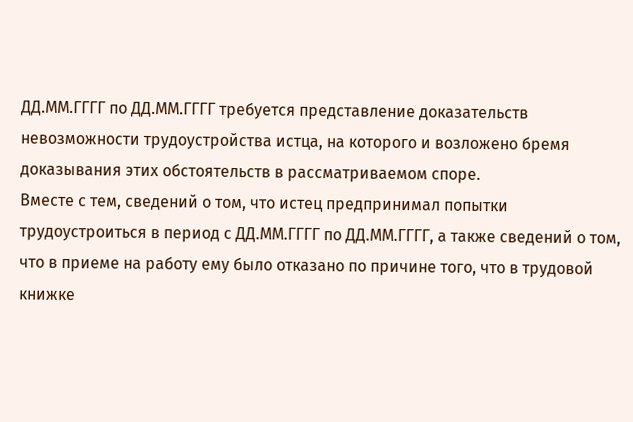ДД.ММ.ГГГГ по ДД.ММ.ГГГГ требуется представление доказательств невозможности трудоустройства истца, на которого и возложено бремя доказывания этих обстоятельств в рассматриваемом споре.
Вместе с тем, сведений о том, что истец предпринимал попытки трудоустроиться в период с ДД.ММ.ГГГГ по ДД.ММ.ГГГГ, а также сведений о том, что в приеме на работу ему было отказано по причине того, что в трудовой книжке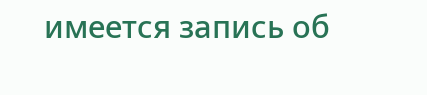имеется запись об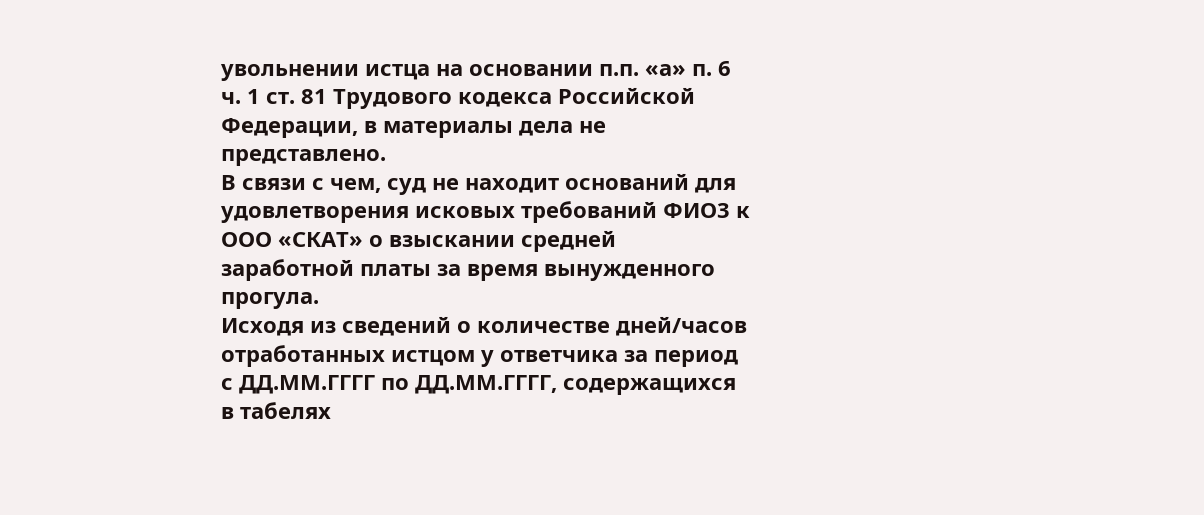увольнении истца на основании п.п. «а» п. 6 ч. 1 ст. 81 Трудового кодекса Российской Федерации, в материалы дела не представлено.
В связи с чем, суд не находит оснований для удовлетворения исковых требований ФИО3 к ООО «СКАТ» о взыскании средней заработной платы за время вынужденного прогула.
Исходя из сведений о количестве дней/часов отработанных истцом у ответчика за период с ДД.ММ.ГГГГ по ДД.ММ.ГГГГ, содержащихся в табелях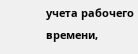учета рабочего времени,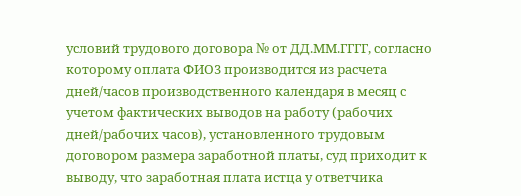условий трудового договора № от ДД.ММ.ГГГГ, согласно которому оплата ФИО3 производится из расчета дней/часов производственного календаря в месяц с учетом фактических выводов на работу (рабочих дней/рабочих часов), установленного трудовым договором размера заработной платы, суд приходит к выводу, что заработная плата истца у ответчика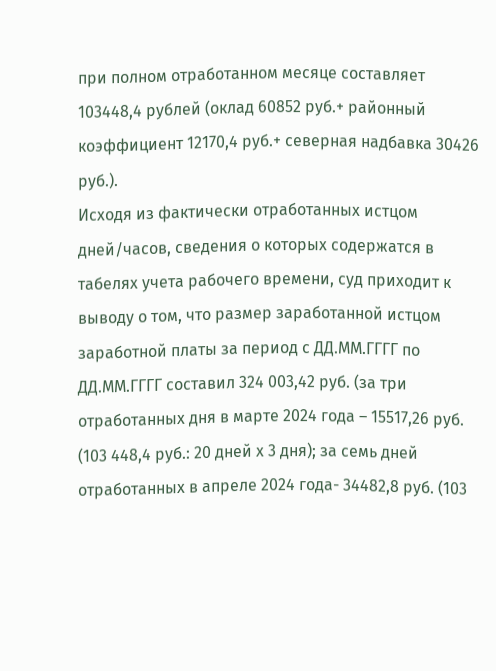при полном отработанном месяце составляет 103448,4 рублей (оклад 60852 руб.+ районный коэффициент 12170,4 руб.+ северная надбавка 30426 руб.).
Исходя из фактически отработанных истцом дней/часов, сведения о которых содержатся в табелях учета рабочего времени, суд приходит к выводу о том, что размер заработанной истцом заработной платы за период с ДД.ММ.ГГГГ по ДД.ММ.ГГГГ составил 324 003,42 руб. (за три отработанных дня в марте 2024 года – 15517,26 руб. (103 448,4 руб.: 20 дней х 3 дня); за семь дней отработанных в апреле 2024 года- 34482,8 руб. (103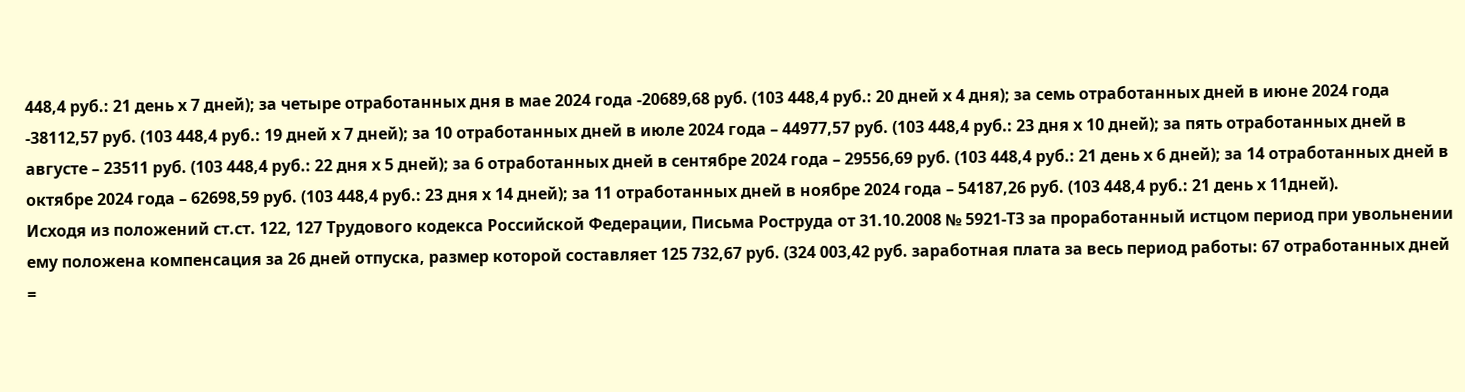448,4 руб.: 21 день х 7 дней); за четыре отработанных дня в мае 2024 года -20689,68 руб. (103 448,4 руб.: 20 дней х 4 дня); за семь отработанных дней в июне 2024 года -38112,57 руб. (103 448,4 руб.: 19 дней х 7 дней); за 10 отработанных дней в июле 2024 года – 44977,57 руб. (103 448,4 руб.: 23 дня х 10 дней); за пять отработанных дней в августе – 23511 руб. (103 448,4 руб.: 22 дня х 5 дней); за 6 отработанных дней в сентябре 2024 года – 29556,69 руб. (103 448,4 руб.: 21 день х 6 дней); за 14 отработанных дней в октябре 2024 года – 62698,59 руб. (103 448,4 руб.: 23 дня х 14 дней); за 11 отработанных дней в ноябре 2024 года – 54187,26 руб. (103 448,4 руб.: 21 день х 11дней).
Исходя из положений ст.ст. 122, 127 Трудового кодекса Российской Федерации, Письма Роструда от 31.10.2008 № 5921-ТЗ за проработанный истцом период при увольнении ему положена компенсация за 26 дней отпуска, размер которой составляет 125 732,67 руб. (324 003,42 руб. заработная плата за весь период работы: 67 отработанных дней =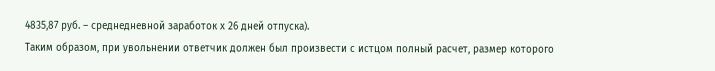4835,87 руб. – среднедневной заработок х 26 дней отпуска).
Таким образом, при увольнении ответчик должен был произвести с истцом полный расчет, размер которого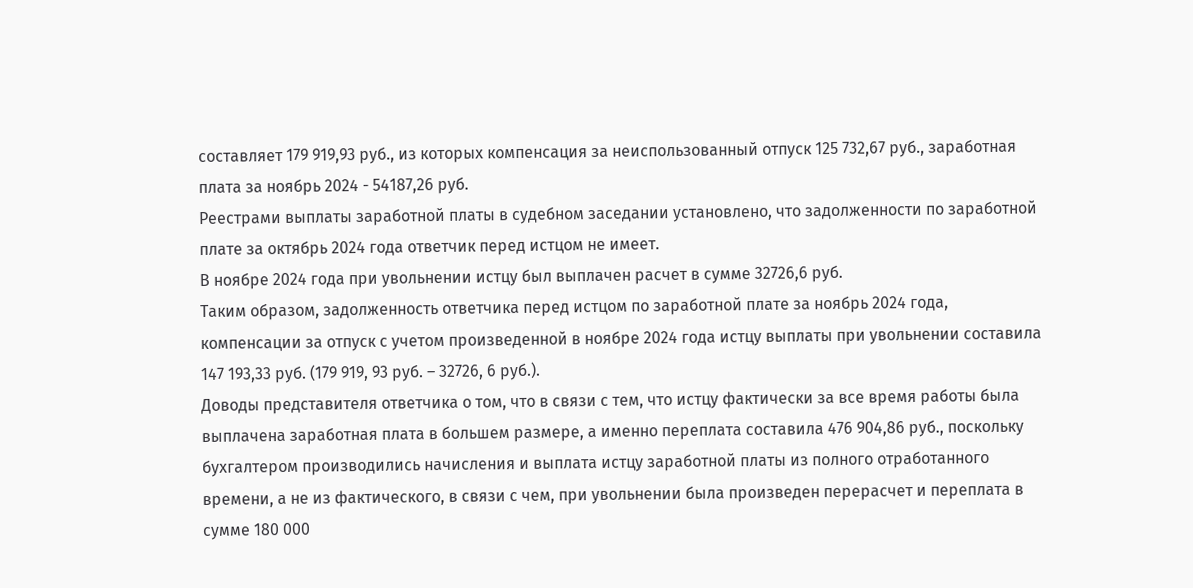составляет 179 919,93 руб., из которых компенсация за неиспользованный отпуск 125 732,67 руб., заработная плата за ноябрь 2024 - 54187,26 руб.
Реестрами выплаты заработной платы в судебном заседании установлено, что задолженности по заработной плате за октябрь 2024 года ответчик перед истцом не имеет.
В ноябре 2024 года при увольнении истцу был выплачен расчет в сумме 32726,6 руб.
Таким образом, задолженность ответчика перед истцом по заработной плате за ноябрь 2024 года, компенсации за отпуск с учетом произведенной в ноябре 2024 года истцу выплаты при увольнении составила 147 193,33 руб. (179 919, 93 руб. – 32726, 6 руб.).
Доводы представителя ответчика о том, что в связи с тем, что истцу фактически за все время работы была выплачена заработная плата в большем размере, а именно переплата составила 476 904,86 руб., поскольку бухгалтером производились начисления и выплата истцу заработной платы из полного отработанного времени, а не из фактического, в связи с чем, при увольнении была произведен перерасчет и переплата в сумме 180 000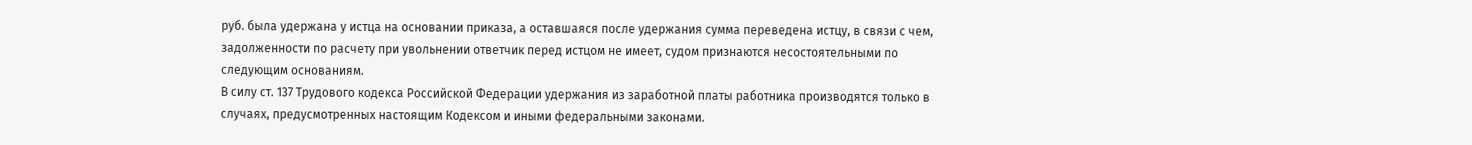руб. была удержана у истца на основании приказа, а оставшаяся после удержания сумма переведена истцу, в связи с чем, задолженности по расчету при увольнении ответчик перед истцом не имеет, судом признаются несостоятельными по следующим основаниям.
В силу ст. 137 Трудового кодекса Российской Федерации удержания из заработной платы работника производятся только в случаях, предусмотренных настоящим Кодексом и иными федеральными законами.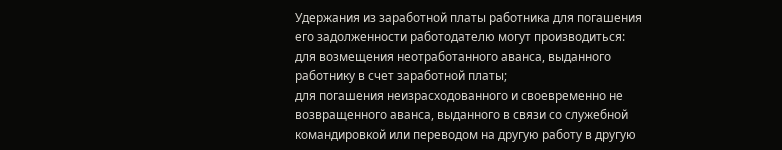Удержания из заработной платы работника для погашения его задолженности работодателю могут производиться:
для возмещения неотработанного аванса, выданного работнику в счет заработной платы;
для погашения неизрасходованного и своевременно не возвращенного аванса, выданного в связи со служебной командировкой или переводом на другую работу в другую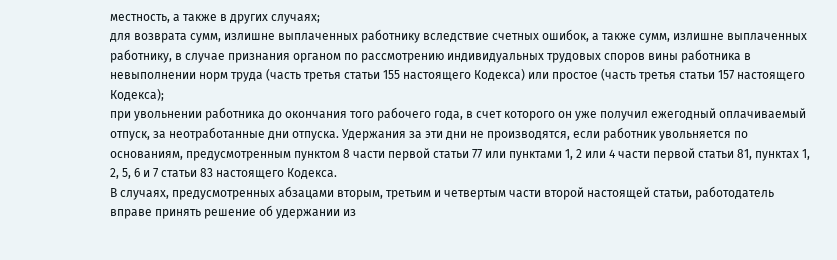местность, а также в других случаях;
для возврата сумм, излишне выплаченных работнику вследствие счетных ошибок, а также сумм, излишне выплаченных работнику, в случае признания органом по рассмотрению индивидуальных трудовых споров вины работника в невыполнении норм труда (часть третья статьи 155 настоящего Кодекса) или простое (часть третья статьи 157 настоящего Кодекса);
при увольнении работника до окончания того рабочего года, в счет которого он уже получил ежегодный оплачиваемый отпуск, за неотработанные дни отпуска. Удержания за эти дни не производятся, если работник увольняется по основаниям, предусмотренным пунктом 8 части первой статьи 77 или пунктами 1, 2 или 4 части первой статьи 81, пунктах 1, 2, 5, 6 и 7 статьи 83 настоящего Кодекса.
В случаях, предусмотренных абзацами вторым, третьим и четвертым части второй настоящей статьи, работодатель вправе принять решение об удержании из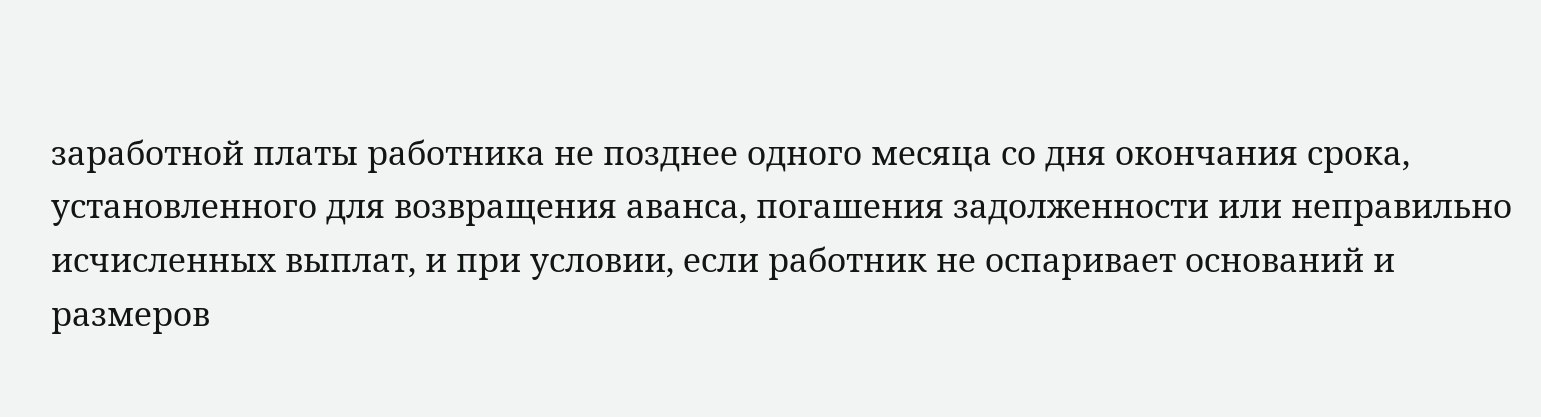заработной платы работника не позднее одного месяца со дня окончания срока, установленного для возвращения аванса, погашения задолженности или неправильно исчисленных выплат, и при условии, если работник не оспаривает оснований и размеров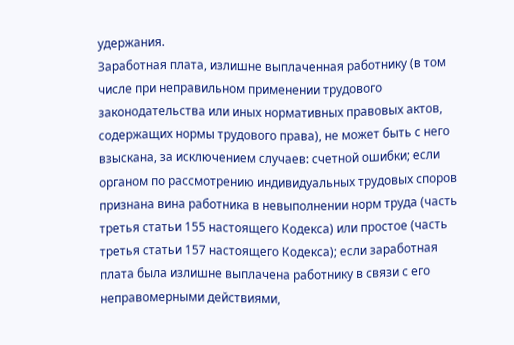удержания.
Заработная плата, излишне выплаченная работнику (в том числе при неправильном применении трудового законодательства или иных нормативных правовых актов, содержащих нормы трудового права), не может быть с него взыскана, за исключением случаев: счетной ошибки; если органом по рассмотрению индивидуальных трудовых споров признана вина работника в невыполнении норм труда (часть третья статьи 155 настоящего Кодекса) или простое (часть третья статьи 157 настоящего Кодекса); если заработная плата была излишне выплачена работнику в связи с его неправомерными действиями,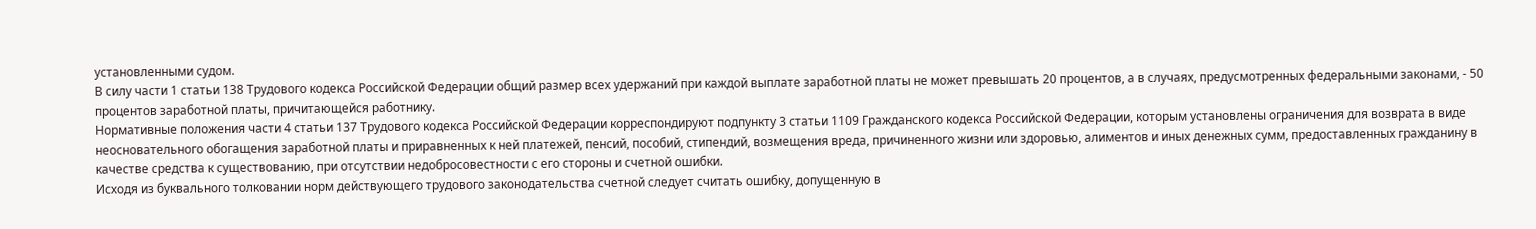установленными судом.
В силу части 1 статьи 138 Трудового кодекса Российской Федерации общий размер всех удержаний при каждой выплате заработной платы не может превышать 20 процентов, а в случаях, предусмотренных федеральными законами, - 50 процентов заработной платы, причитающейся работнику.
Нормативные положения части 4 статьи 137 Трудового кодекса Российской Федерации корреспондируют подпункту 3 статьи 1109 Гражданского кодекса Российской Федерации, которым установлены ограничения для возврата в виде неосновательного обогащения заработной платы и приравненных к ней платежей, пенсий, пособий, стипендий, возмещения вреда, причиненного жизни или здоровью, алиментов и иных денежных сумм, предоставленных гражданину в качестве средства к существованию, при отсутствии недобросовестности с его стороны и счетной ошибки.
Исходя из буквального толковании норм действующего трудового законодательства счетной следует считать ошибку, допущенную в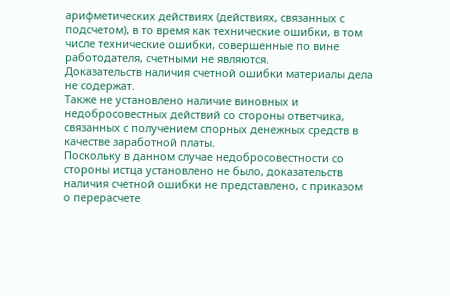арифметических действиях (действиях, связанных с подсчетом), в то время как технические ошибки, в том числе технические ошибки, совершенные по вине работодателя, счетными не являются.
Доказательств наличия счетной ошибки материалы дела не содержат.
Также не установлено наличие виновных и недобросовестных действий со стороны ответчика, связанных с получением спорных денежных средств в качестве заработной платы.
Поскольку в данном случае недобросовестности со стороны истца установлено не было, доказательств наличия счетной ошибки не представлено, с приказом о перерасчете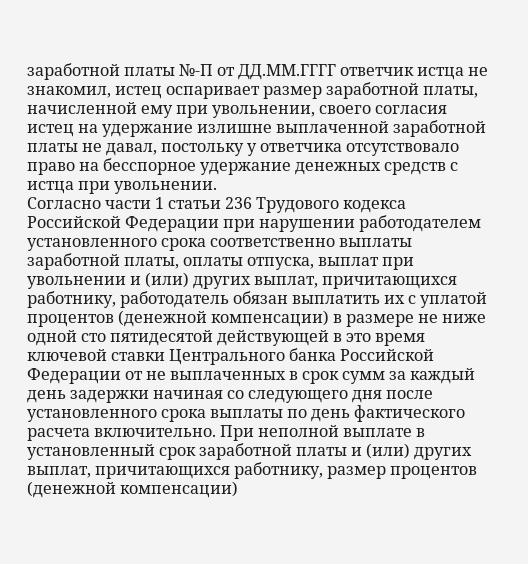заработной платы №-П от ДД.ММ.ГГГГ ответчик истца не знакомил, истец оспаривает размер заработной платы, начисленной ему при увольнении, своего согласия истец на удержание излишне выплаченной заработной платы не давал, постольку у ответчика отсутствовало право на бесспорное удержание денежных средств с истца при увольнении.
Согласно части 1 статьи 236 Трудового кодекса Российской Федерации при нарушении работодателем установленного срока соответственно выплаты заработной платы, оплаты отпуска, выплат при увольнении и (или) других выплат, причитающихся работнику, работодатель обязан выплатить их с уплатой процентов (денежной компенсации) в размере не ниже одной сто пятидесятой действующей в это время ключевой ставки Центрального банка Российской Федерации от не выплаченных в срок сумм за каждый день задержки начиная со следующего дня после установленного срока выплаты по день фактического расчета включительно. При неполной выплате в установленный срок заработной платы и (или) других выплат, причитающихся работнику, размер процентов (денежной компенсации)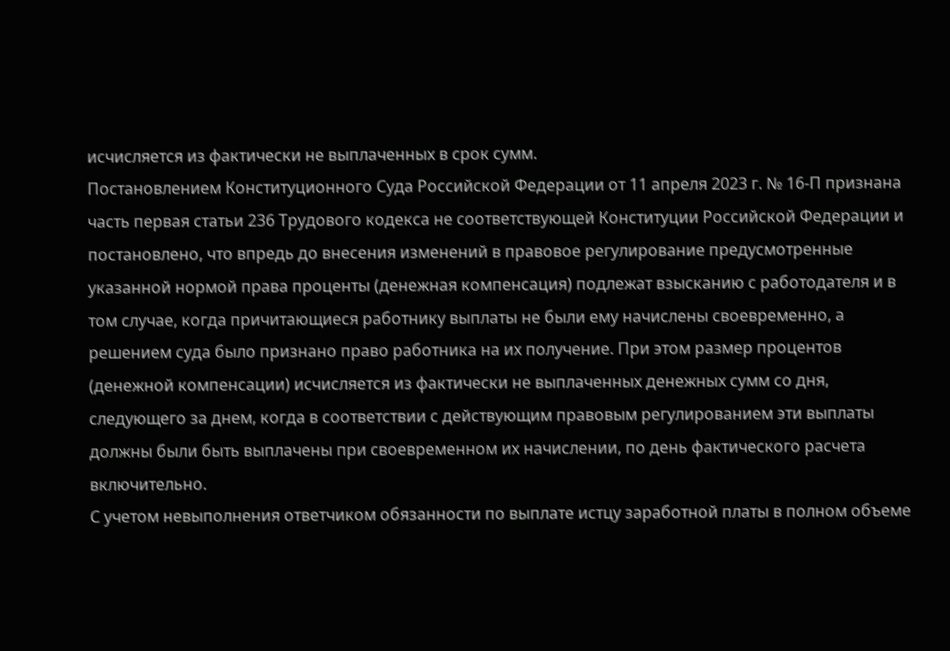исчисляется из фактически не выплаченных в срок сумм.
Постановлением Конституционного Суда Российской Федерации от 11 апреля 2023 г. № 16-П признана часть первая статьи 236 Трудового кодекса не соответствующей Конституции Российской Федерации и постановлено, что впредь до внесения изменений в правовое регулирование предусмотренные указанной нормой права проценты (денежная компенсация) подлежат взысканию с работодателя и в том случае, когда причитающиеся работнику выплаты не были ему начислены своевременно, а решением суда было признано право работника на их получение. При этом размер процентов (денежной компенсации) исчисляется из фактически не выплаченных денежных сумм со дня, следующего за днем, когда в соответствии с действующим правовым регулированием эти выплаты должны были быть выплачены при своевременном их начислении, по день фактического расчета включительно.
С учетом невыполнения ответчиком обязанности по выплате истцу заработной платы в полном объеме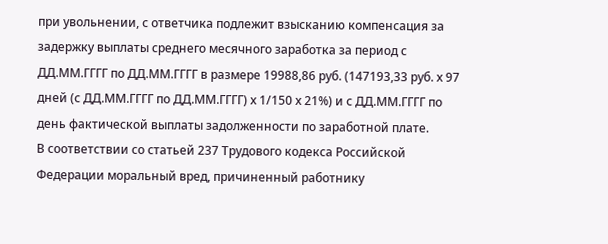при увольнении, с ответчика подлежит взысканию компенсация за задержку выплаты среднего месячного заработка за период с ДД.ММ.ГГГГ по ДД.ММ.ГГГГ в размере 19988,86 руб. (147193,33 руб. х 97 дней (с ДД.ММ.ГГГГ по ДД.ММ.ГГГГ) х 1/150 х 21%) и с ДД.ММ.ГГГГ по день фактической выплаты задолженности по заработной плате.
В соответствии со статьей 237 Трудового кодекса Российской Федерации моральный вред, причиненный работнику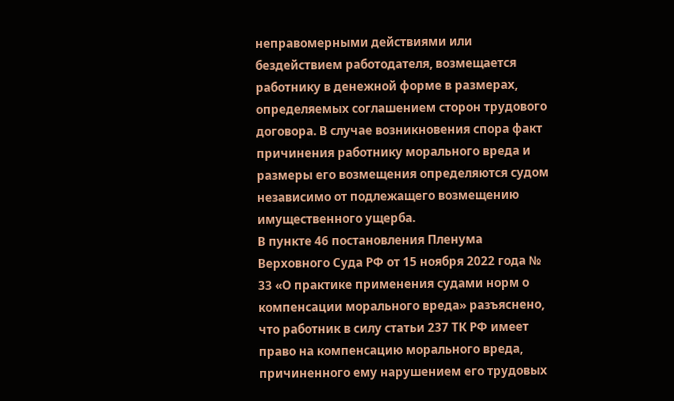неправомерными действиями или бездействием работодателя, возмещается работнику в денежной форме в размерах, определяемых соглашением сторон трудового договора. В случае возникновения спора факт причинения работнику морального вреда и размеры его возмещения определяются судом независимо от подлежащего возмещению имущественного ущерба.
В пункте 46 постановления Пленума Верховного Суда РФ от 15 ноября 2022 года № 33 «О практике применения судами норм о компенсации морального вреда» разъяснено, что работник в силу статьи 237 ТК РФ имеет право на компенсацию морального вреда, причиненного ему нарушением его трудовых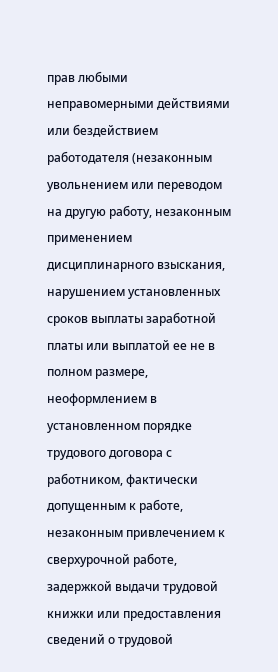прав любыми неправомерными действиями или бездействием работодателя (незаконным увольнением или переводом на другую работу, незаконным применением дисциплинарного взыскания, нарушением установленных сроков выплаты заработной платы или выплатой ее не в полном размере, неоформлением в установленном порядке трудового договора с работником, фактически допущенным к работе, незаконным привлечением к сверхурочной работе, задержкой выдачи трудовой книжки или предоставления сведений о трудовой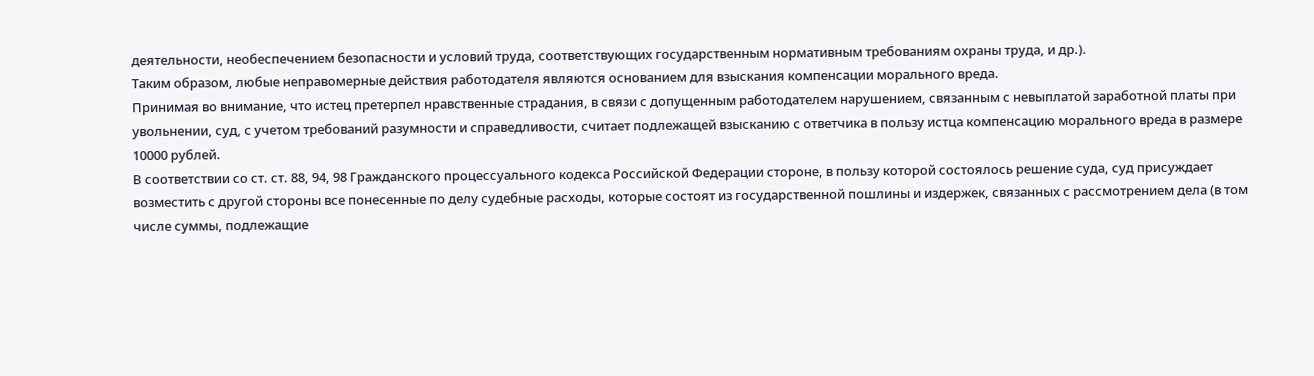деятельности, необеспечением безопасности и условий труда, соответствующих государственным нормативным требованиям охраны труда, и др.).
Таким образом, любые неправомерные действия работодателя являются основанием для взыскания компенсации морального вреда.
Принимая во внимание, что истец претерпел нравственные страдания, в связи с допущенным работодателем нарушением, связанным с невыплатой заработной платы при увольнении, суд, с учетом требований разумности и справедливости, считает подлежащей взысканию с ответчика в пользу истца компенсацию морального вреда в размере 10000 рублей.
В соответствии со ст. ст. 88, 94, 98 Гражданского процессуального кодекса Российской Федерации стороне, в пользу которой состоялось решение суда, суд присуждает возместить с другой стороны все понесенные по делу судебные расходы, которые состоят из государственной пошлины и издержек, связанных с рассмотрением дела (в том числе суммы, подлежащие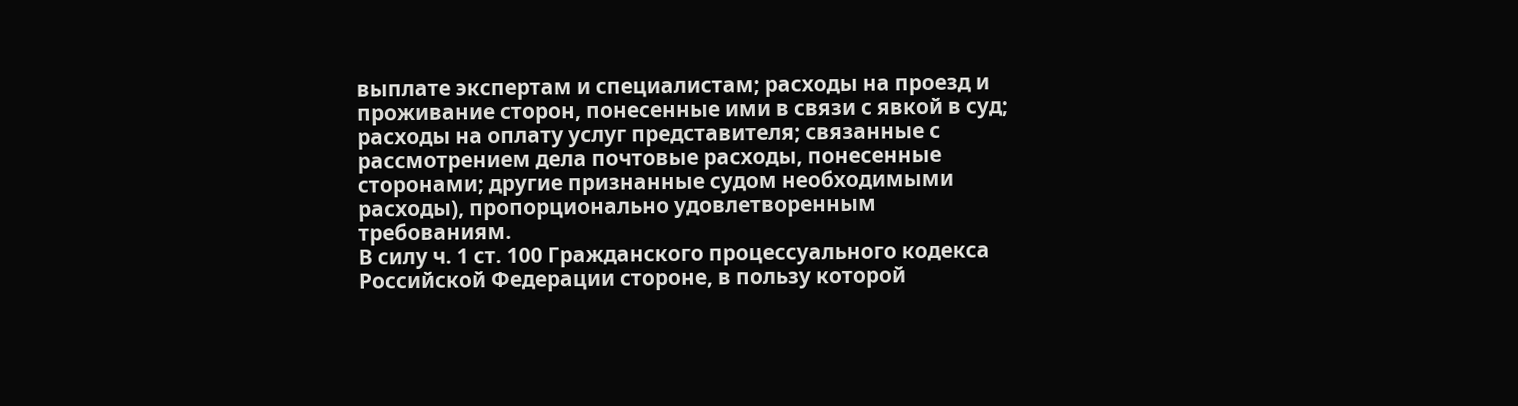выплате экспертам и специалистам; расходы на проезд и проживание сторон, понесенные ими в связи с явкой в суд; расходы на оплату услуг представителя; связанные с рассмотрением дела почтовые расходы, понесенные сторонами; другие признанные судом необходимыми расходы), пропорционально удовлетворенным требованиям.
В силу ч. 1 ст. 100 Гражданского процессуального кодекса Российской Федерации стороне, в пользу которой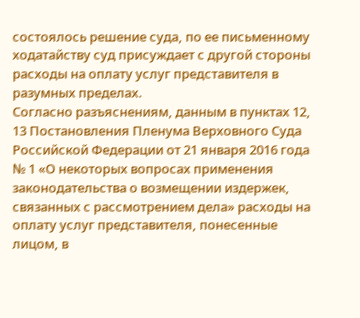состоялось решение суда, по ее письменному ходатайству суд присуждает с другой стороны расходы на оплату услуг представителя в разумных пределах.
Согласно разъяснениям, данным в пунктах 12, 13 Постановления Пленума Верховного Суда Российской Федерации от 21 января 2016 года № 1 «О некоторых вопросах применения законодательства о возмещении издержек, связанных с рассмотрением дела» расходы на оплату услуг представителя, понесенные лицом, в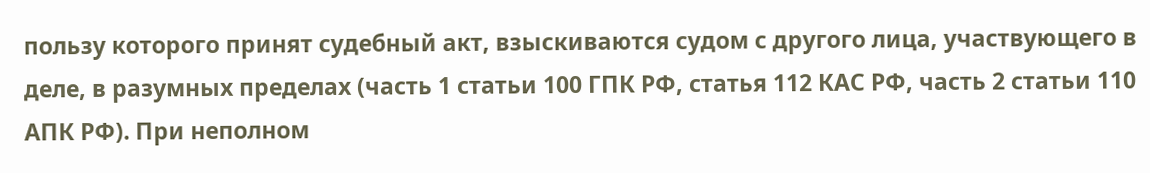пользу которого принят судебный акт, взыскиваются судом с другого лица, участвующего в деле, в разумных пределах (часть 1 статьи 100 ГПК РФ, статья 112 КАС РФ, часть 2 статьи 110 АПК РФ). При неполном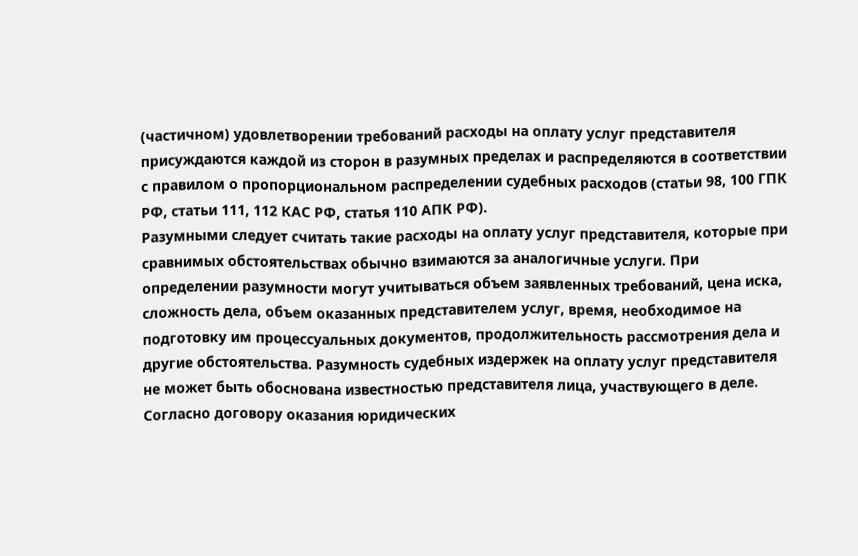(частичном) удовлетворении требований расходы на оплату услуг представителя присуждаются каждой из сторон в разумных пределах и распределяются в соответствии с правилом о пропорциональном распределении судебных расходов (статьи 98, 100 ГПК РФ, статьи 111, 112 КАС РФ, статья 110 АПК РФ).
Разумными следует считать такие расходы на оплату услуг представителя, которые при сравнимых обстоятельствах обычно взимаются за аналогичные услуги. При определении разумности могут учитываться объем заявленных требований, цена иска, сложность дела, объем оказанных представителем услуг, время, необходимое на подготовку им процессуальных документов, продолжительность рассмотрения дела и другие обстоятельства. Разумность судебных издержек на оплату услуг представителя не может быть обоснована известностью представителя лица, участвующего в деле.
Согласно договору оказания юридических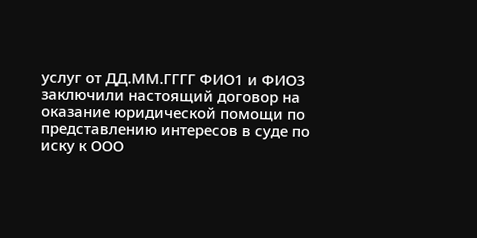услуг от ДД.ММ.ГГГГ ФИО1 и ФИО3 заключили настоящий договор на оказание юридической помощи по представлению интересов в суде по иску к ООО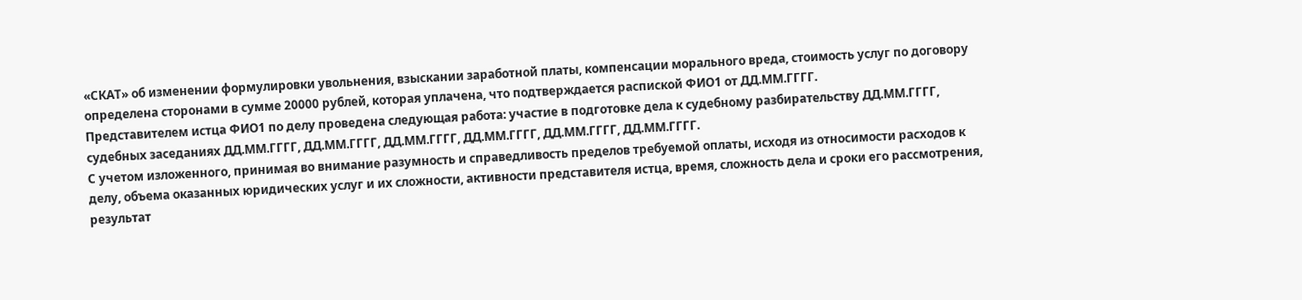«СКАТ» об изменении формулировки увольнения, взыскании заработной платы, компенсации морального вреда, стоимость услуг по договору определена сторонами в сумме 20000 рублей, которая уплачена, что подтверждается распиской ФИО1 от ДД.ММ.ГГГГ.
Представителем истца ФИО1 по делу проведена следующая работа: участие в подготовке дела к судебному разбирательству ДД.ММ.ГГГГ, судебных заседаниях ДД.ММ.ГГГГ, ДД.ММ.ГГГГ, ДД.ММ.ГГГГ, ДД.ММ.ГГГГ, ДД.ММ.ГГГГ, ДД.ММ.ГГГГ.
С учетом изложенного, принимая во внимание разумность и справедливость пределов требуемой оплаты, исходя из относимости расходов к делу, объема оказанных юридических услуг и их сложности, активности представителя истца, время, сложность дела и сроки его рассмотрения, результат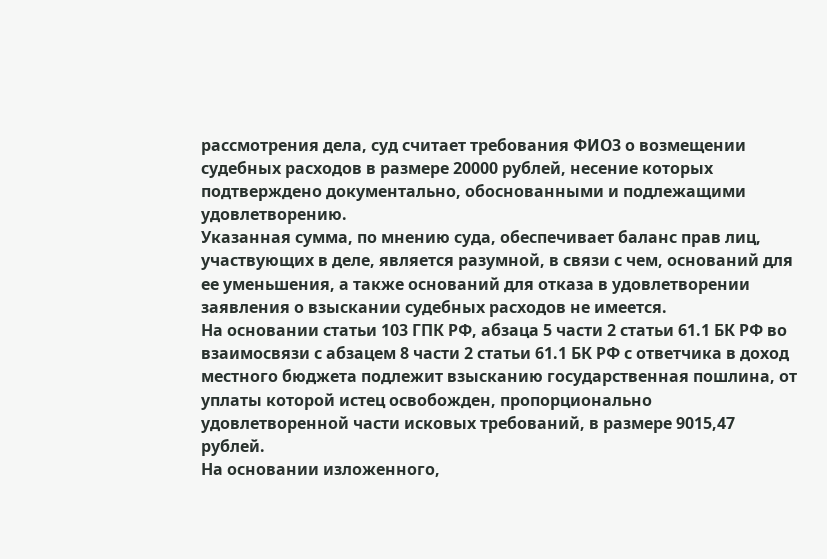рассмотрения дела, суд считает требования ФИО3 о возмещении судебных расходов в размере 20000 рублей, несение которых подтверждено документально, обоснованными и подлежащими удовлетворению.
Указанная сумма, по мнению суда, обеспечивает баланс прав лиц, участвующих в деле, является разумной, в связи с чем, оснований для ее уменьшения, а также оснований для отказа в удовлетворении заявления о взыскании судебных расходов не имеется.
На основании статьи 103 ГПК РФ, абзаца 5 части 2 статьи 61.1 БК РФ во взаимосвязи с абзацем 8 части 2 статьи 61.1 БК РФ с ответчика в доход местного бюджета подлежит взысканию государственная пошлина, от уплаты которой истец освобожден, пропорционально удовлетворенной части исковых требований, в размере 9015,47 рублей.
На основании изложенного,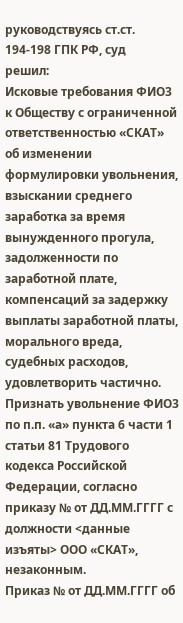руководствуясь ст.ст. 194-198 ГПК РФ, суд
решил:
Исковые требования ФИО3 к Обществу с ограниченной ответственностью «СКАТ» об изменении формулировки увольнения, взыскании среднего заработка за время вынужденного прогула, задолженности по заработной плате, компенсаций за задержку выплаты заработной платы, морального вреда, судебных расходов, удовлетворить частично.
Признать увольнение ФИО3 по п.п. «а» пункта 6 части 1 статьи 81 Трудового кодекса Российской Федерации, согласно приказу № от ДД.ММ.ГГГГ с должности <данные изъяты> ООО «СКАТ», незаконным.
Приказ № от ДД.ММ.ГГГГ об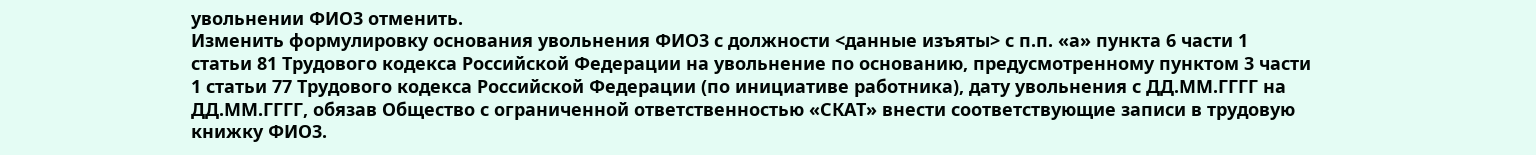увольнении ФИО3 отменить.
Изменить формулировку основания увольнения ФИО3 с должности <данные изъяты> с п.п. «а» пункта 6 части 1 статьи 81 Трудового кодекса Российской Федерации на увольнение по основанию, предусмотренному пунктом 3 части 1 статьи 77 Трудового кодекса Российской Федерации (по инициативе работника), дату увольнения с ДД.ММ.ГГГГ на ДД.ММ.ГГГГ, обязав Общество с ограниченной ответственностью «СКАТ» внести соответствующие записи в трудовую книжку ФИО3.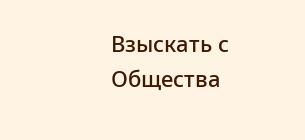Взыскать с Общества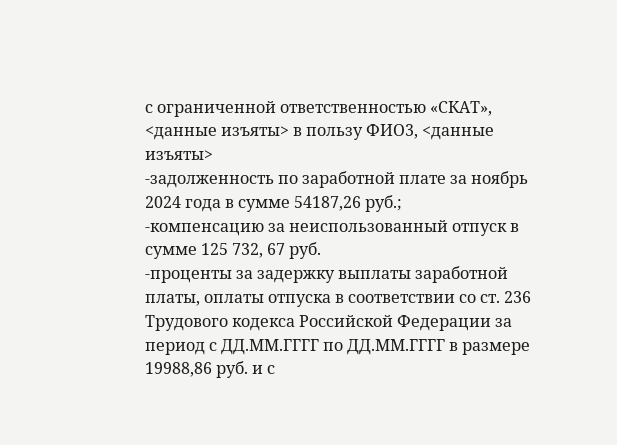с ограниченной ответственностью «СКАТ», <данные изъяты> в пользу ФИО3, <данные изъяты>
-задолженность по заработной плате за ноябрь 2024 года в сумме 54187,26 руб.;
-компенсацию за неиспользованный отпуск в сумме 125 732, 67 руб.
-проценты за задержку выплаты заработной платы, оплаты отпуска в соответствии со ст. 236 Трудового кодекса Российской Федерации за период с ДД.ММ.ГГГГ по ДД.ММ.ГГГГ в размере 19988,86 руб. и с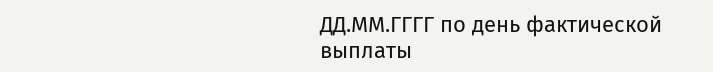ДД.ММ.ГГГГ по день фактической выплаты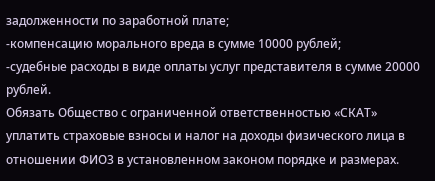задолженности по заработной плате;
-компенсацию морального вреда в сумме 10000 рублей;
-судебные расходы в виде оплаты услуг представителя в сумме 20000 рублей.
Обязать Общество с ограниченной ответственностью «СКАТ» уплатить страховые взносы и налог на доходы физического лица в отношении ФИО3 в установленном законом порядке и размерах.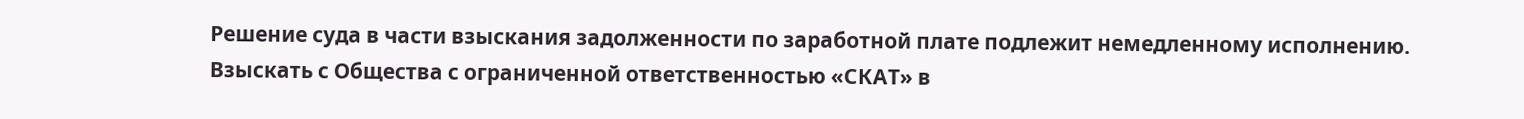Решение суда в части взыскания задолженности по заработной плате подлежит немедленному исполнению.
Взыскать с Общества с ограниченной ответственностью «СКАТ» в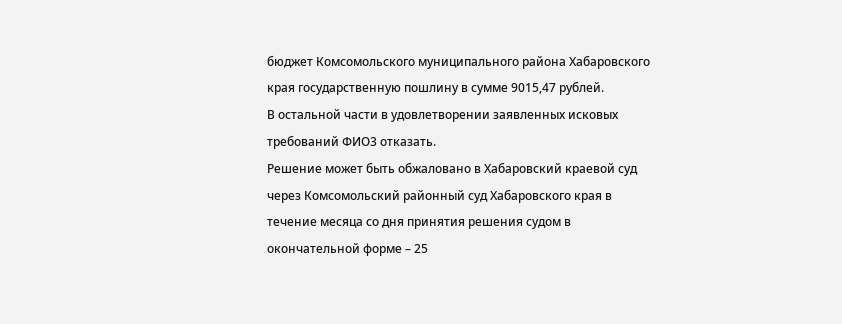бюджет Комсомольского муниципального района Хабаровского края государственную пошлину в сумме 9015,47 рублей.
В остальной части в удовлетворении заявленных исковых требований ФИО3 отказать.
Решение может быть обжаловано в Хабаровский краевой суд через Комсомольский районный суд Хабаровского края в течение месяца со дня принятия решения судом в окончательной форме – 25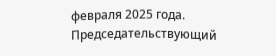февраля 2025 года.
Председательствующий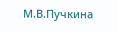М.В.Пучкина